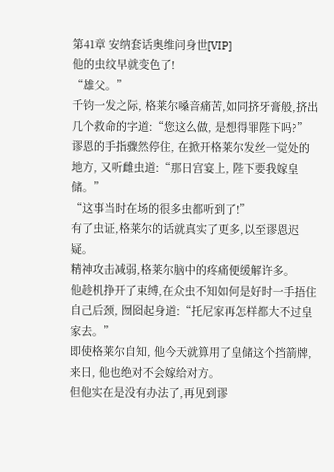第41章 安纳套话奥维问身世[VIP]
他的虫纹早就变色了!
“雄父。”
千钧一发之际, 格莱尔嗓音痛苦,如同挤牙膏般,挤出几个救命的字道:“您这么做, 是想得罪陛下吗?”
谬恩的手指骤然停住, 在掀开格莱尔发丝一觉处的地方, 又听雌虫道:“那日宫宴上, 陛下要我嫁皇储。”
“这事当时在场的很多虫都听到了!”
有了虫证,格莱尔的话就真实了更多,以至谬恩迟疑。
精神攻击减弱,格莱尔脑中的疼痛便缓解许多。
他趁机挣开了束缚,在众虫不知如何是好时一手捂住自己后颈, 囫囵起身道:“托尼家再怎样都大不过皇家去。”
即使格莱尔自知, 他今天就算用了皇储这个挡箭牌, 来日, 他也绝对不会嫁给对方。
但他实在是没有办法了,再见到谬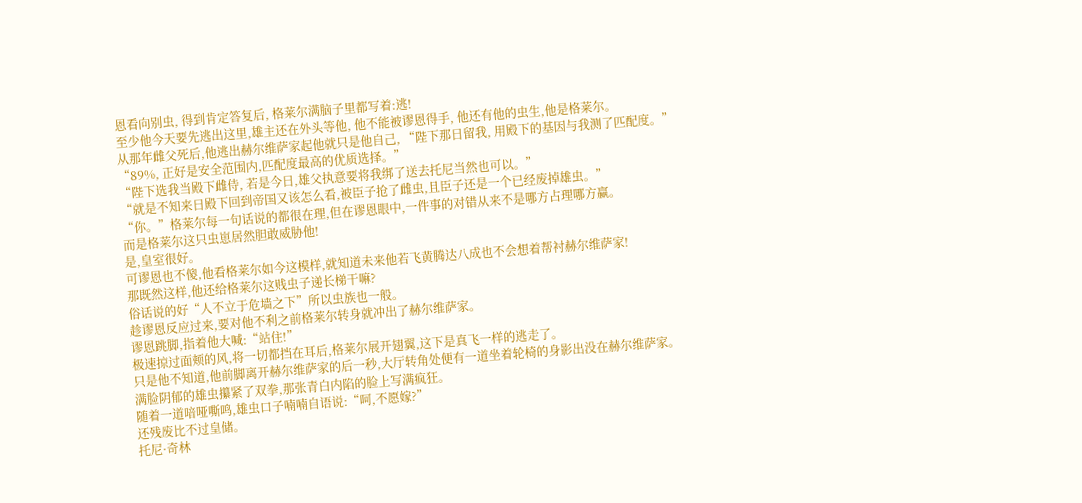恩看向别虫, 得到肯定答复后, 格莱尔满脑子里都写着:逃!
至少他今天要先逃出这里,雄主还在外头等他, 他不能被谬恩得手, 他还有他的虫生,他是格莱尔。
从那年雌父死后,他逃出赫尔维萨家起他就只是他自己, “陛下那日留我, 用殿下的基因与我测了匹配度。”
“89%, 正好是安全范围内,匹配度最高的优质选择。”
“陛下选我当殿下雌侍, 若是今日,雄父执意要将我绑了送去托尼当然也可以。”
“就是不知来日殿下回到帝国又该怎么看,被臣子抢了雌虫,且臣子还是一个已经废掉雄虫。”
“你。”格莱尔每一句话说的都很在理,但在谬恩眼中,一件事的对错从来不是哪方占理哪方赢。
而是格莱尔这只虫崽居然胆敢威胁他!
是,皇室很好。
可谬恩也不傻,他看格莱尔如今这模样,就知道未来他若飞黄腾达八成也不会想着帮衬赫尔维萨家!
那既然这样,他还给格莱尔这贱虫子递长梯干嘛?
俗话说的好“人不立于危墙之下”所以虫族也一般。
趁谬恩反应过来,要对他不利之前格莱尔转身就冲出了赫尔维萨家。
谬恩跳脚,指着他大喊:“站住!”
极速掠过面颊的风,将一切都挡在耳后,格莱尔展开翅翼,这下是真飞一样的逃走了。
只是他不知道,他前脚离开赫尔维萨家的后一秒,大厅转角处便有一道坐着轮椅的身影出没在赫尔维萨家。
满脸阴郁的雄虫攥紧了双拳,那张青白内陷的脸上写满疯狂。
随着一道喑哑嘶鸣,雄虫口子喃喃自语说:“呵,不愿嫁?”
还残废比不过皇储。
托尼·奇林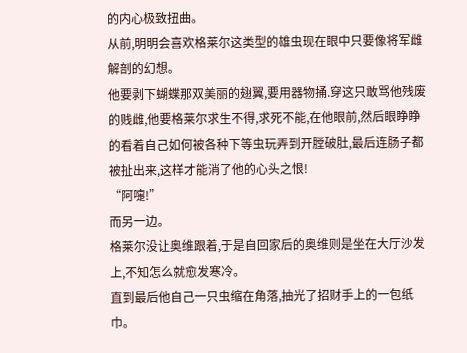的内心极致扭曲。
从前,明明会喜欢格莱尔这类型的雄虫现在眼中只要像将军雌解剖的幻想。
他要剥下蝴蝶那双美丽的翅翼,要用器物捅.穿这只敢骂他残废的贱雌,他要格莱尔求生不得,求死不能,在他眼前,然后眼睁睁的看着自己如何被各种下等虫玩弄到开膛破肚,最后连肠子都被扯出来,这样才能消了他的心头之恨!
“阿嚏!”
而另一边。
格莱尔没让奥维跟着,于是自回家后的奥维则是坐在大厅沙发上,不知怎么就愈发寒冷。
直到最后他自己一只虫缩在角落,抽光了招财手上的一包纸巾。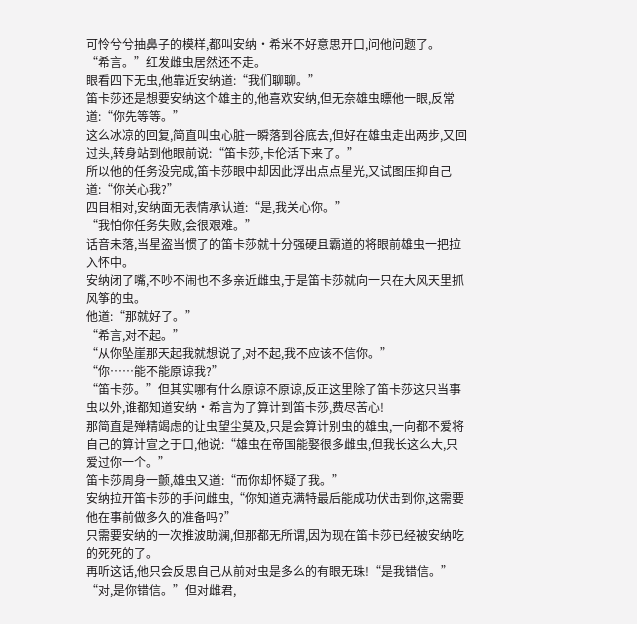可怜兮兮抽鼻子的模样,都叫安纳·希米不好意思开口,问他问题了。
“希言。”红发雌虫居然还不走。
眼看四下无虫,他靠近安纳道:“我们聊聊。”
笛卡莎还是想要安纳这个雄主的,他喜欢安纳,但无奈雄虫瞟他一眼,反常道:“你先等等。”
这么冰凉的回复,简直叫虫心脏一瞬落到谷底去,但好在雄虫走出两步,又回过头,转身站到他眼前说:“笛卡莎,卡伦活下来了。”
所以他的任务没完成,笛卡莎眼中却因此浮出点点星光,又试图压抑自己道:“你关心我?”
四目相对,安纳面无表情承认道:“是,我关心你。”
“我怕你任务失败,会很艰难。”
话音未落,当星盗当惯了的笛卡莎就十分强硬且霸道的将眼前雄虫一把拉入怀中。
安纳闭了嘴,不吵不闹也不多亲近雌虫,于是笛卡莎就向一只在大风天里抓风筝的虫。
他道:“那就好了。”
“希言,对不起。”
“从你坠崖那天起我就想说了,对不起,我不应该不信你。”
“你……能不能原谅我?”
“笛卡莎。”但其实哪有什么原谅不原谅,反正这里除了笛卡莎这只当事虫以外,谁都知道安纳·希言为了算计到笛卡莎,费尽苦心!
那简直是殚精竭虑的让虫望尘莫及,只是会算计别虫的雄虫,一向都不爱将自己的算计宣之于口,他说:“雄虫在帝国能娶很多雌虫,但我长这么大,只爱过你一个。”
笛卡莎周身一颤,雄虫又道:“而你却怀疑了我。”
安纳拉开笛卡莎的手问雌虫,“你知道克满特最后能成功伏击到你,这需要他在事前做多久的准备吗?”
只需要安纳的一次推波助澜,但那都无所谓,因为现在笛卡莎已经被安纳吃的死死的了。
再听这话,他只会反思自己从前对虫是多么的有眼无珠!“是我错信。”
“对,是你错信。”但对雌君,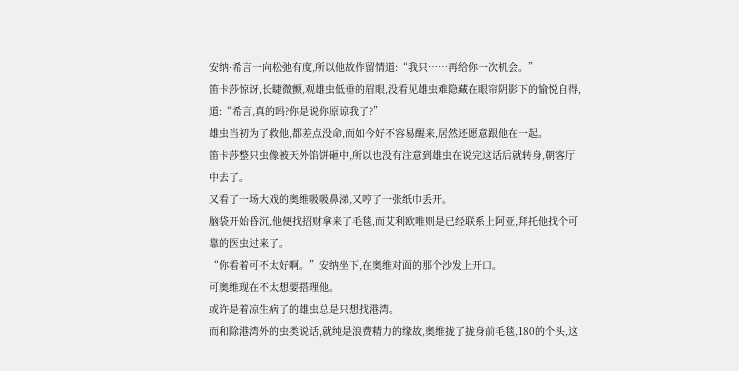安纳·希言一向松弛有度,所以他故作留情道:“我只……再给你一次机会。”
笛卡莎惊讶,长睫微颤,观雄虫低垂的眉眼,没看见雄虫难隐藏在眼帘阴影下的愉悦自得,道:“希言,真的吗?你是说你原谅我了?”
雄虫当初为了救他,都差点没命,而如今好不容易醒来,居然还愿意跟他在一起。
笛卡莎整只虫像被天外馅饼砸中,所以也没有注意到雄虫在说完这话后就转身,朝客厅中去了。
又看了一场大戏的奥维吸吸鼻涕,又哼了一张纸巾丢开。
脑袋开始昏沉,他便找招财拿来了毛毯,而艾利欧唯则是已经联系上阿亚,拜托他找个可靠的医虫过来了。
“你看着可不太好啊。”安纳坐下,在奥维对面的那个沙发上开口。
可奥维现在不太想要搭理他。
或许是着凉生病了的雄虫总是只想找港湾。
而和除港湾外的虫类说话,就纯是浪费精力的缘故,奥维拢了拢身前毛毯,180的个头,这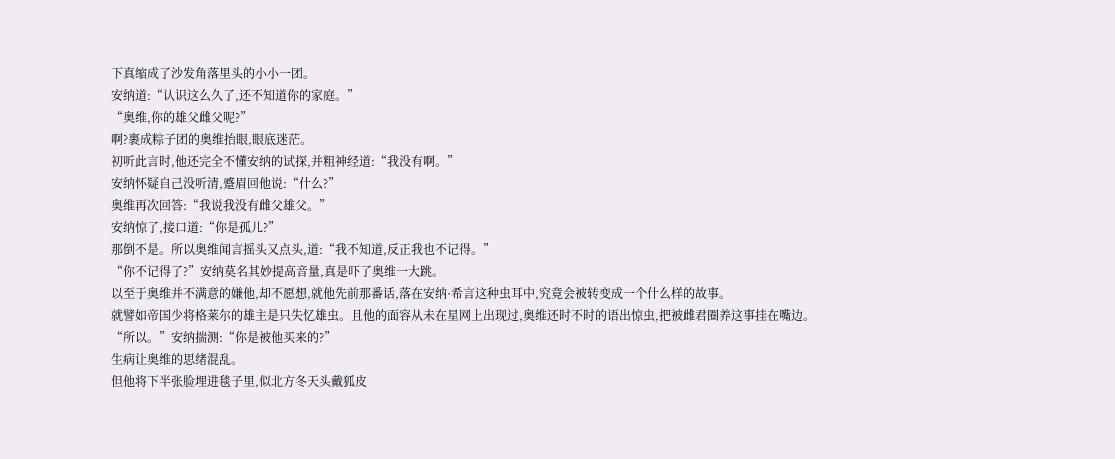下真缩成了沙发角落里头的小小一团。
安纳道:“认识这么久了,还不知道你的家庭。”
“奥维,你的雄父雌父呢?”
啊?裹成粽子团的奥维抬眼,眼底迷茫。
初听此言时,他还完全不懂安纳的试探,并粗神经道:“我没有啊。”
安纳怀疑自己没听清,蹙眉回他说:“什么?”
奥维再次回答:“我说我没有雌父雄父。”
安纳惊了,接口道:“你是孤儿?”
那倒不是。所以奥维闻言摇头又点头,道:“我不知道,反正我也不记得。”
“你不记得了?”安纳莫名其妙提高音量,真是吓了奥维一大跳。
以至于奥维并不满意的嫌他,却不愿想,就他先前那番话,落在安纳·希言这种虫耳中,究竟会被转变成一个什么样的故事。
就譬如帝国少将格莱尔的雄主是只失忆雄虫。且他的面容从未在星网上出现过,奥维还时不时的语出惊虫,把被雌君圈养这事挂在嘴边。
“所以。”安纳揣测:“你是被他买来的?”
生病让奥维的思绪混乱。
但他将下半张脸埋进毯子里,似北方冬天头戴狐皮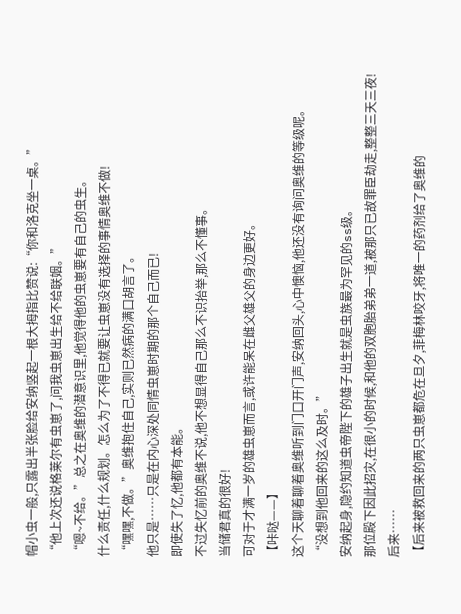帽小虫一般,只露出半张脸给安纳竖起一根大拇指比赞说:“你和洛克坐一桌。”
“他上次还说格莱尔有虫崽了,问我虫崽出生给不给联姻。”
“嗯~不给。”总之在奥维的潜意识里,他觉得他的虫崽要有自己的虫生。
什么责任,什么规划。怎么为了不得已就要让虫崽没有选择的事情奥维不做!
“嘿嘿,不做。”奥维抱住自己,实则已然病的满口胡言了。
他只是……只是在内心深处同情虫崽时期的那个自己而已!
即使失了忆,他都有本能。
不过失忆前的奥维不说,他不想显得自己那么不识抬举,那么不懂事。
当储君真的很好!
可对于才满一岁的雄虫崽而言,或许能呆在雌父雄父的身边更好。
【咔哒——】
这个天聊着聊着奥维听到门口开门声,安纳回头,心中懊恼,他还没有询问奥维的等级呢。
“没想到他回来的这么及时。”
安纳起身,隐约知道虫帝陛下的雄子出生就是虫族最为罕见的ss级。
那位殿下因此招灾,在很小的时候,和他的双胞胎弟弟一道,被那只已故罪臣劫走,整整三天三夜!
后来……
【后来被救回来的两只虫崽都危在旦夕,菲梅林咬牙,将唯一的药剂给了奥维的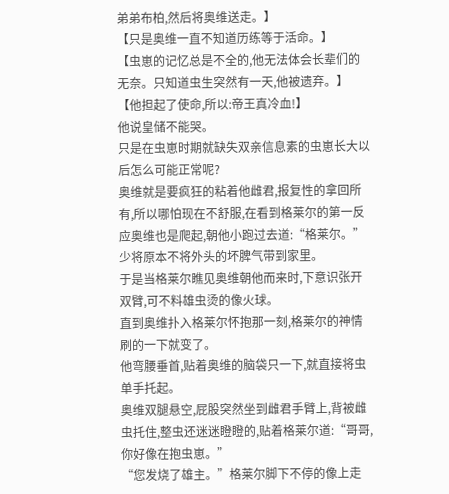弟弟布柏,然后将奥维送走。】
【只是奥维一直不知道历练等于活命。】
【虫崽的记忆总是不全的,他无法体会长辈们的无奈。只知道虫生突然有一天,他被遗弃。】
【他担起了使命,所以:帝王真冷血!】
他说皇储不能哭。
只是在虫崽时期就缺失双亲信息素的虫崽长大以后怎么可能正常呢?
奥维就是要疯狂的粘着他雌君,报复性的拿回所有,所以哪怕现在不舒服,在看到格莱尔的第一反应奥维也是爬起,朝他小跑过去道:“格莱尔。”
少将原本不将外头的坏脾气带到家里。
于是当格莱尔瞧见奥维朝他而来时,下意识张开双臂,可不料雄虫烫的像火球。
直到奥维扑入格莱尔怀抱那一刻,格莱尔的神情刷的一下就变了。
他弯腰垂首,贴着奥维的脑袋只一下,就直接将虫单手托起。
奥维双腿悬空,屁股突然坐到雌君手臂上,背被雌虫托住,整虫还迷迷瞪瞪的,贴着格莱尔道:“哥哥,你好像在抱虫崽。”
“您发烧了雄主。”格莱尔脚下不停的像上走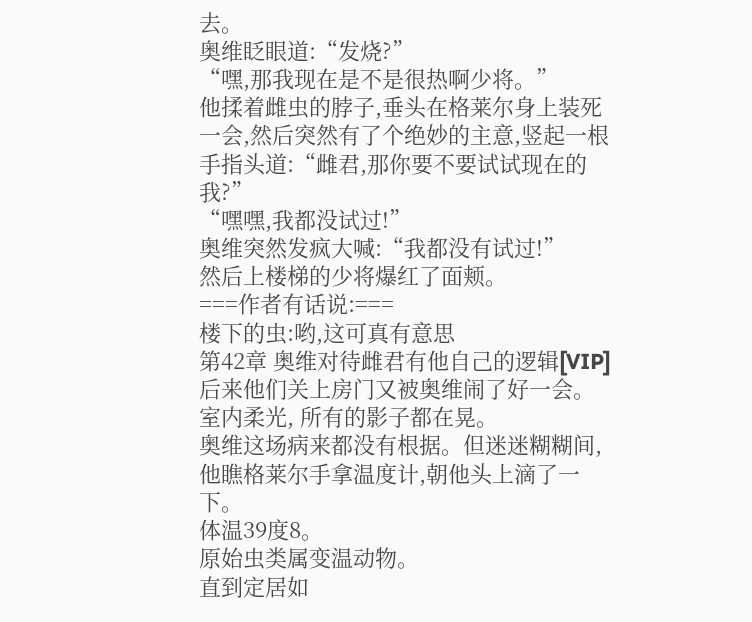去。
奥维眨眼道:“发烧?”
“嘿,那我现在是不是很热啊少将。”
他揉着雌虫的脖子,垂头在格莱尔身上装死一会,然后突然有了个绝妙的主意,竖起一根手指头道:“雌君,那你要不要试试现在的我?”
“嘿嘿,我都没试过!”
奥维突然发疯大喊:“我都没有试过!”
然后上楼梯的少将爆红了面颊。
===作者有话说:===
楼下的虫:哟,这可真有意思
第42章 奥维对待雌君有他自己的逻辑[VIP]
后来他们关上房门又被奥维闹了好一会。
室内柔光, 所有的影子都在晃。
奥维这场病来都没有根据。但迷迷糊糊间,他瞧格莱尔手拿温度计,朝他头上滴了一下。
体温39度8。
原始虫类属变温动物。
直到定居如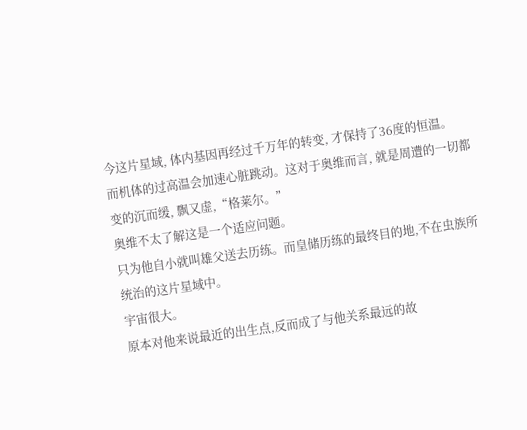今这片星域, 体内基因再经过千万年的转变, 才保持了36度的恒温。
而机体的过高温会加速心脏跳动。这对于奥维而言, 就是周遭的一切都变的沉而缓, 飘又虚,“格莱尔。”
奥维不太了解这是一个适应问题。
只为他自小就叫雄父送去历练。而皇储历练的最终目的地,不在虫族所统治的这片星域中。
宇宙很大。
原本对他来说最近的出生点,反而成了与他关系最远的故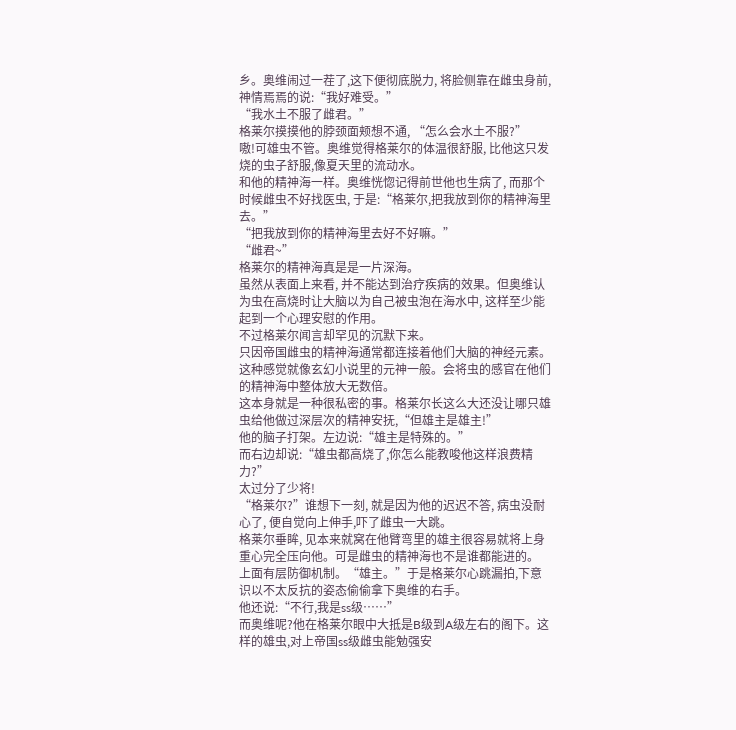乡。奥维闹过一茬了,这下便彻底脱力, 将脸侧靠在雌虫身前, 神情焉焉的说:“我好难受。”
“我水土不服了雌君。”
格莱尔摸摸他的脖颈面颊想不通, “怎么会水土不服?”
嗷!可雄虫不管。奥维觉得格莱尔的体温很舒服, 比他这只发烧的虫子舒服,像夏天里的流动水。
和他的精神海一样。奥维恍惚记得前世他也生病了, 而那个时候雌虫不好找医虫, 于是:“格莱尔,把我放到你的精神海里去。”
“把我放到你的精神海里去好不好嘛。”
“雌君~”
格莱尔的精神海真是是一片深海。
虽然从表面上来看, 并不能达到治疗疾病的效果。但奥维认为虫在高烧时让大脑以为自己被虫泡在海水中, 这样至少能起到一个心理安慰的作用。
不过格莱尔闻言却罕见的沉默下来。
只因帝国雌虫的精神海通常都连接着他们大脑的神经元素。
这种感觉就像玄幻小说里的元神一般。会将虫的感官在他们的精神海中整体放大无数倍。
这本身就是一种很私密的事。格莱尔长这么大还没让哪只雄虫给他做过深层次的精神安抚,“但雄主是雄主!”
他的脑子打架。左边说:“雄主是特殊的。”
而右边却说:“雄虫都高烧了,你怎么能教唆他这样浪费精力?”
太过分了少将!
“格莱尔?”谁想下一刻, 就是因为他的迟迟不答, 病虫没耐心了, 便自觉向上伸手,吓了雌虫一大跳。
格莱尔垂眸, 见本来就窝在他臂弯里的雄主很容易就将上身重心完全压向他。可是雌虫的精神海也不是谁都能进的。
上面有层防御机制。“雄主。”于是格莱尔心跳漏拍,下意识以不太反抗的姿态偷偷拿下奥维的右手。
他还说:“不行,我是ss级……”
而奥维呢?他在格莱尔眼中大抵是B级到A级左右的阁下。这样的雄虫,对上帝国ss级雌虫能勉强安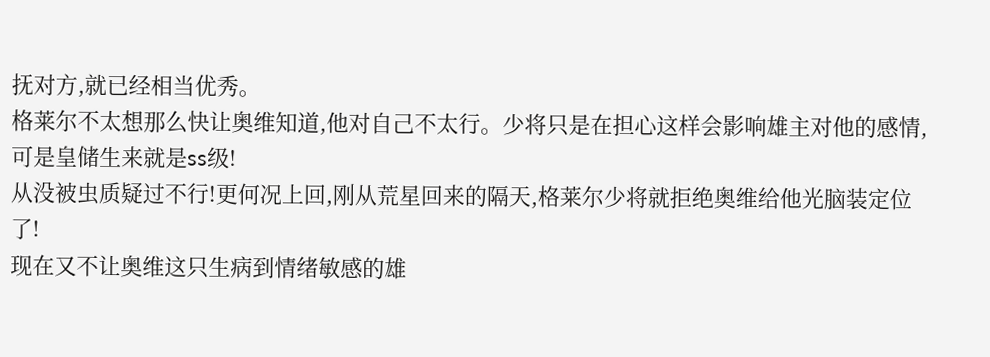抚对方,就已经相当优秀。
格莱尔不太想那么快让奥维知道,他对自己不太行。少将只是在担心这样会影响雄主对他的感情,可是皇储生来就是ss级!
从没被虫质疑过不行!更何况上回,刚从荒星回来的隔天,格莱尔少将就拒绝奥维给他光脑装定位了!
现在又不让奥维这只生病到情绪敏感的雄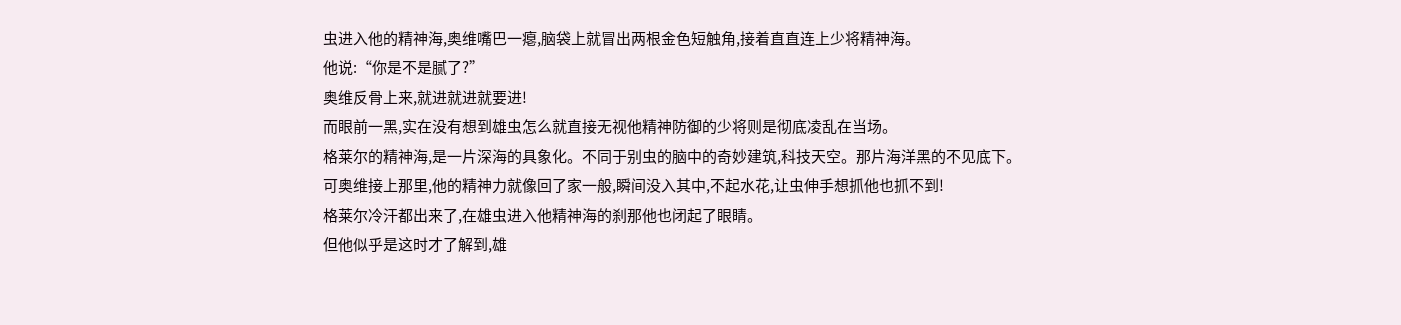虫进入他的精神海,奥维嘴巴一瘪,脑袋上就冒出两根金色短触角,接着直直连上少将精神海。
他说:“你是不是腻了?”
奥维反骨上来,就进就进就要进!
而眼前一黑,实在没有想到雄虫怎么就直接无视他精神防御的少将则是彻底凌乱在当场。
格莱尔的精神海,是一片深海的具象化。不同于别虫的脑中的奇妙建筑,科技天空。那片海洋黑的不见底下。
可奥维接上那里,他的精神力就像回了家一般,瞬间没入其中,不起水花,让虫伸手想抓他也抓不到!
格莱尔冷汗都出来了,在雄虫进入他精神海的刹那他也闭起了眼睛。
但他似乎是这时才了解到,雄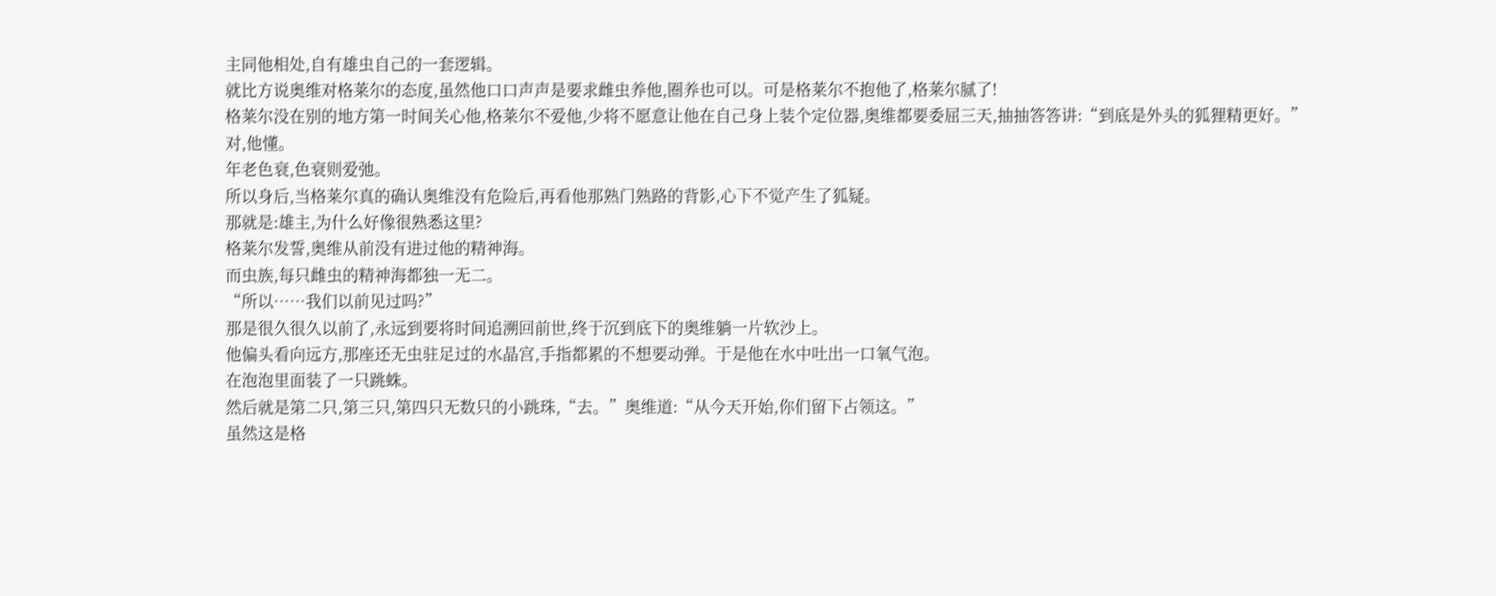主同他相处,自有雄虫自己的一套逻辑。
就比方说奥维对格莱尔的态度,虽然他口口声声是要求雌虫养他,圈养也可以。可是格莱尔不抱他了,格莱尔腻了!
格莱尔没在别的地方第一时间关心他,格莱尔不爱他,少将不愿意让他在自己身上装个定位器,奥维都要委屈三天,抽抽答答讲:“到底是外头的狐狸精更好。”
对,他懂。
年老色衰,色衰则爱弛。
所以身后,当格莱尔真的确认奥维没有危险后,再看他那熟门熟路的背影,心下不觉产生了狐疑。
那就是:雄主,为什么好像很熟悉这里?
格莱尔发誓,奥维从前没有进过他的精神海。
而虫族,每只雌虫的精神海都独一无二。
“所以……我们以前见过吗?”
那是很久很久以前了,永远到要将时间追溯回前世,终于沉到底下的奥维躺一片软沙上。
他偏头看向远方,那座还无虫驻足过的水晶宫,手指都累的不想要动弹。于是他在水中吐出一口氧气泡。
在泡泡里面装了一只跳蛛。
然后就是第二只,第三只,第四只无数只的小跳珠,“去。”奥维道:“从今天开始,你们留下占领这。”
虽然这是格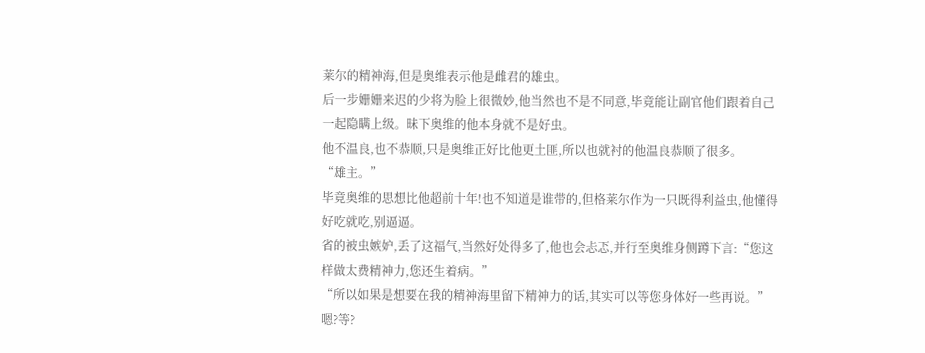莱尔的精神海,但是奥维表示他是雌君的雄虫。
后一步姗姗来迟的少将为脸上很微妙,他当然也不是不同意,毕竟能让副官他们跟着自己一起隐瞒上级。昧下奥维的他本身就不是好虫。
他不温良,也不恭顺,只是奥维正好比他更土匪,所以也就衬的他温良恭顺了很多。
“雄主。”
毕竟奥维的思想比他超前十年!也不知道是谁带的,但格莱尔作为一只既得利益虫,他懂得好吃就吃,别逼逼。
省的被虫嫉妒,丢了这福气,当然好处得多了,他也会忐忑,并行至奥维身侧蹲下言:“您这样做太费精神力,您还生着病。”
“所以如果是想要在我的精神海里留下精神力的话,其实可以等您身体好一些再说。”
嗯?等?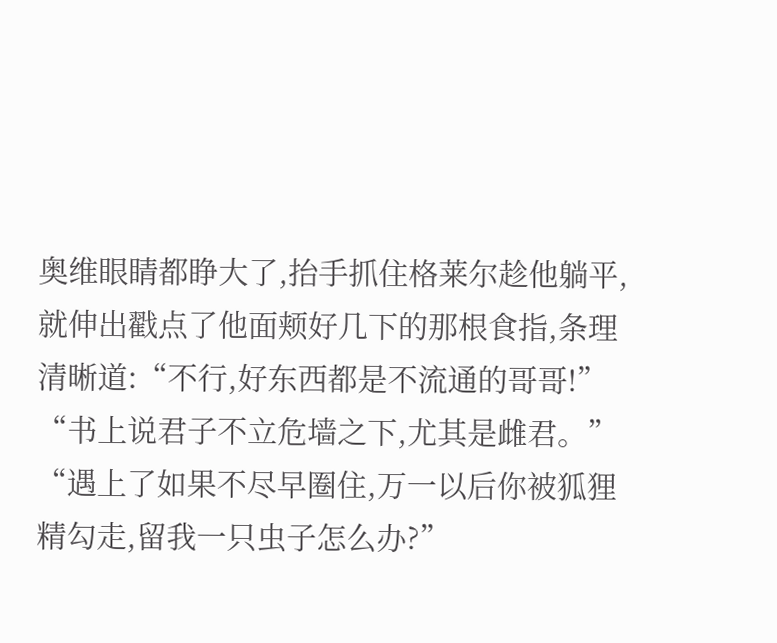奥维眼睛都睁大了,抬手抓住格莱尔趁他躺平,就伸出戳点了他面颊好几下的那根食指,条理清晰道:“不行,好东西都是不流通的哥哥!”
“书上说君子不立危墙之下,尤其是雌君。”
“遇上了如果不尽早圈住,万一以后你被狐狸精勾走,留我一只虫子怎么办?”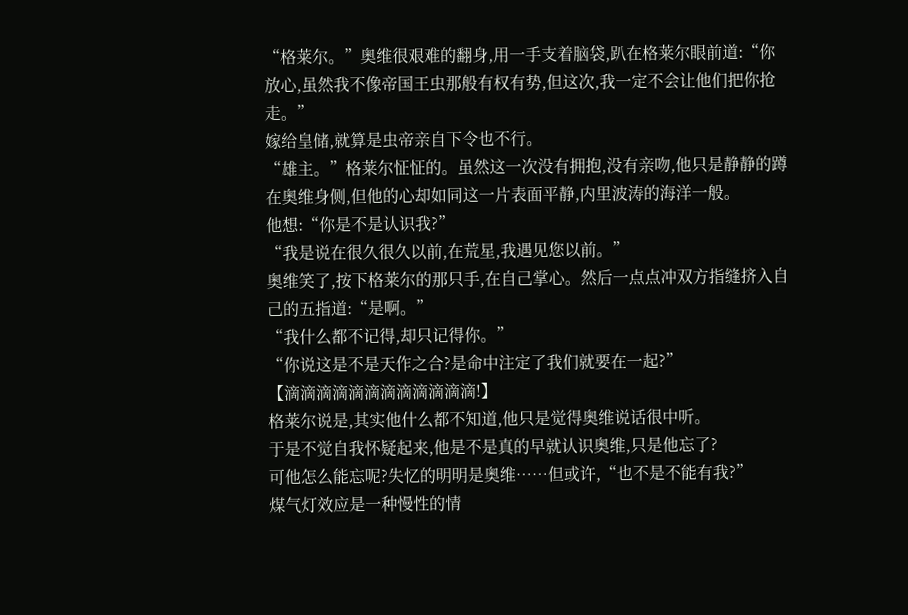“格莱尔。”奥维很艰难的翻身,用一手支着脑袋,趴在格莱尔眼前道:“你放心,虽然我不像帝国王虫那般有权有势,但这次,我一定不会让他们把你抢走。”
嫁给皇储,就算是虫帝亲自下令也不行。
“雄主。”格莱尔怔怔的。虽然这一次没有拥抱,没有亲吻,他只是静静的蹲在奥维身侧,但他的心却如同这一片表面平静,内里波涛的海洋一般。
他想:“你是不是认识我?”
“我是说在很久很久以前,在荒星,我遇见您以前。”
奥维笑了,按下格莱尔的那只手,在自己掌心。然后一点点冲双方指缝挤入自己的五指道:“是啊。”
“我什么都不记得,却只记得你。”
“你说这是不是天作之合?是命中注定了我们就要在一起?”
【滴滴滴滴滴滴滴滴滴滴滴滴!】
格莱尔说是,其实他什么都不知道,他只是觉得奥维说话很中听。
于是不觉自我怀疑起来,他是不是真的早就认识奥维,只是他忘了?
可他怎么能忘呢?失忆的明明是奥维……但或许,“也不是不能有我?”
煤气灯效应是一种慢性的情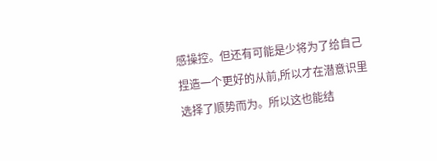感操控。但还有可能是少将为了给自己捏造一个更好的从前,所以才在潜意识里选择了顺势而为。所以这也能结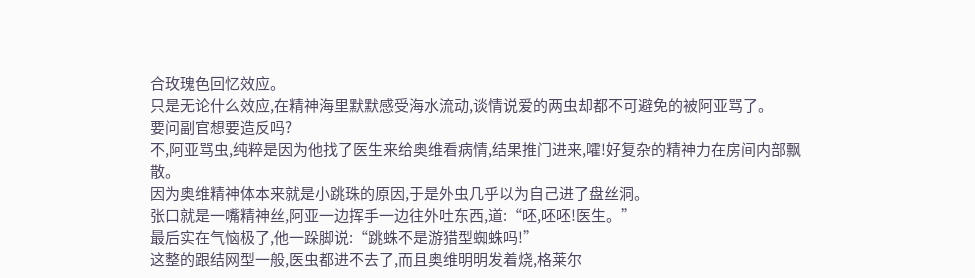合玫瑰色回忆效应。
只是无论什么效应,在精神海里默默感受海水流动,谈情说爱的两虫却都不可避免的被阿亚骂了。
要问副官想要造反吗?
不,阿亚骂虫,纯粹是因为他找了医生来给奥维看病情,结果推门进来,嚯!好复杂的精神力在房间内部飘散。
因为奥维精神体本来就是小跳珠的原因,于是外虫几乎以为自己进了盘丝洞。
张口就是一嘴精神丝,阿亚一边挥手一边往外吐东西,道:“呸,呸呸!医生。”
最后实在气恼极了,他一跺脚说:“跳蛛不是游猎型蜘蛛吗!”
这整的跟结网型一般,医虫都进不去了,而且奥维明明发着烧,格莱尔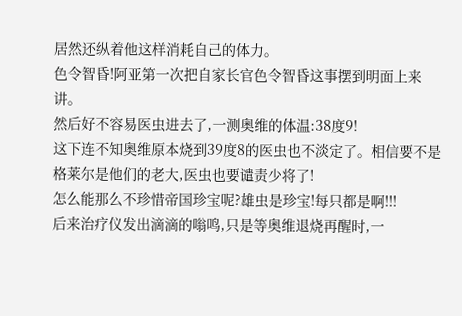居然还纵着他这样消耗自己的体力。
色令智昏!阿亚第一次把自家长官色令智昏这事摆到明面上来讲。
然后好不容易医虫进去了,一测奥维的体温:38度9!
这下连不知奥维原本烧到39度8的医虫也不淡定了。相信要不是格莱尔是他们的老大,医虫也要谴责少将了!
怎么能那么不珍惜帝国珍宝呢?雄虫是珍宝!每只都是啊!!!
后来治疗仪发出滴滴的嗡鸣,只是等奥维退烧再醒时,一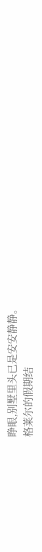睁眼,别墅里头已是安安静静。
格莱尔的假期结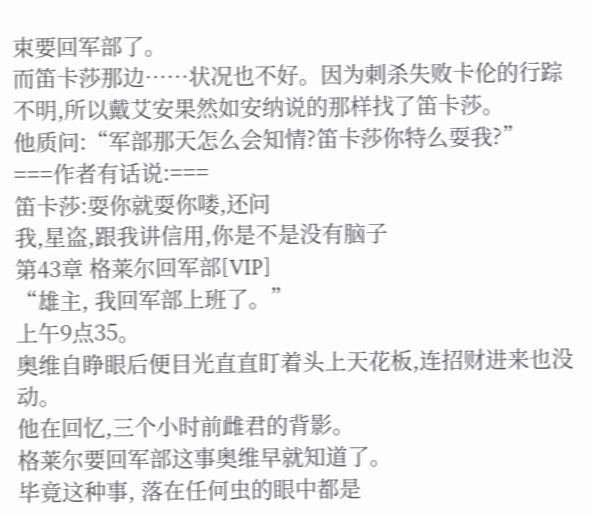束要回军部了。
而笛卡莎那边……状况也不好。因为刺杀失败卡伦的行踪不明,所以戴艾安果然如安纳说的那样找了笛卡莎。
他质问:“军部那天怎么会知情?笛卡莎你特么耍我?”
===作者有话说:===
笛卡莎:耍你就耍你喽,还问
我,星盗,跟我讲信用,你是不是没有脑子
第43章 格莱尔回军部[VIP]
“雄主, 我回军部上班了。”
上午9点35。
奥维自睁眼后便目光直直盯着头上天花板,连招财进来也没动。
他在回忆,三个小时前雌君的背影。
格莱尔要回军部这事奥维早就知道了。
毕竟这种事, 落在任何虫的眼中都是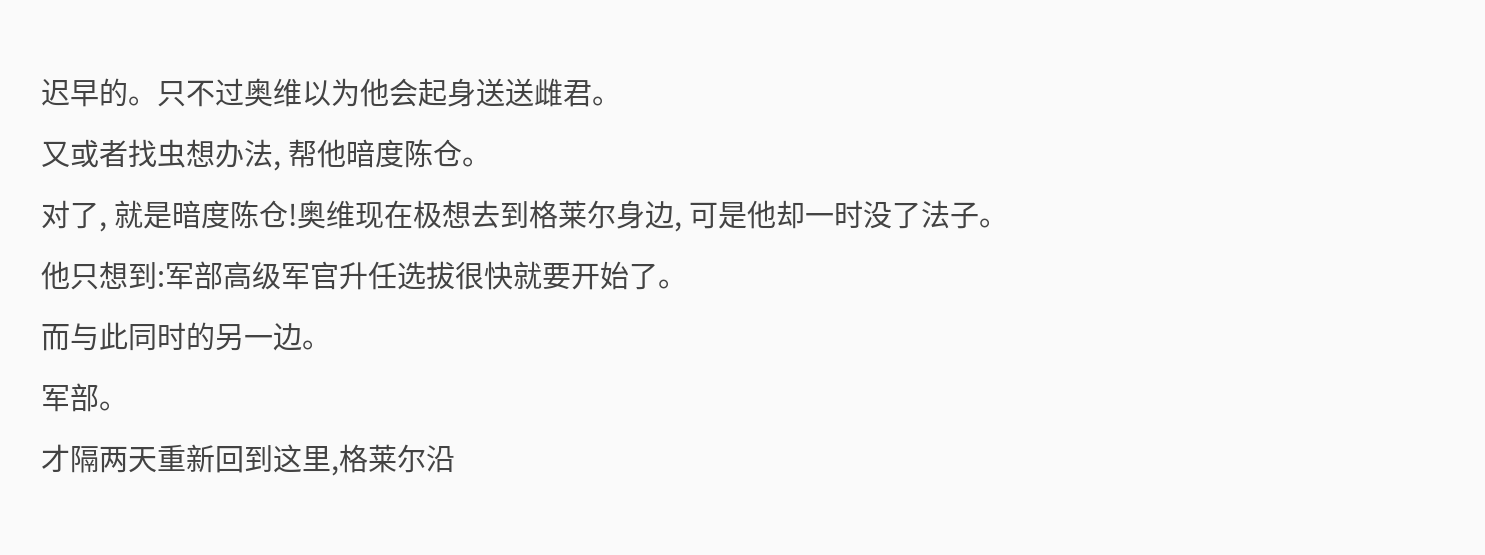迟早的。只不过奥维以为他会起身送送雌君。
又或者找虫想办法, 帮他暗度陈仓。
对了, 就是暗度陈仓!奥维现在极想去到格莱尔身边, 可是他却一时没了法子。
他只想到:军部高级军官升任选拔很快就要开始了。
而与此同时的另一边。
军部。
才隔两天重新回到这里,格莱尔沿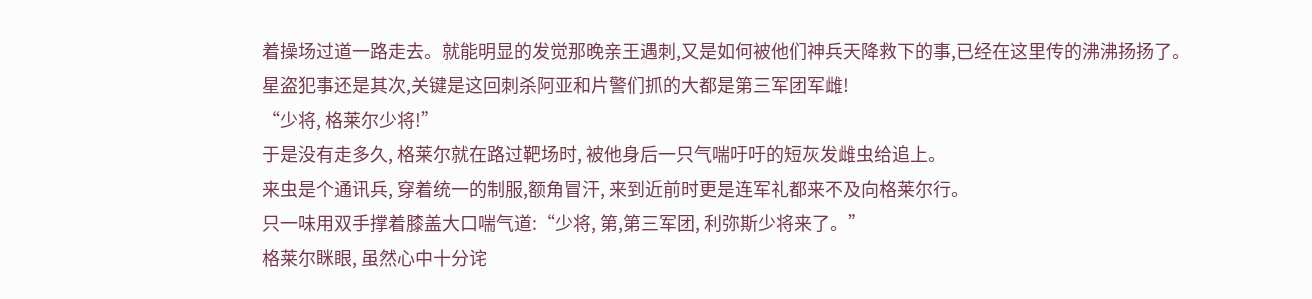着操场过道一路走去。就能明显的发觉那晚亲王遇刺,又是如何被他们神兵天降救下的事,已经在这里传的沸沸扬扬了。
星盗犯事还是其次,关键是这回刺杀阿亚和片警们抓的大都是第三军团军雌!
“少将, 格莱尔少将!”
于是没有走多久, 格莱尔就在路过靶场时, 被他身后一只气喘吁吁的短灰发雌虫给追上。
来虫是个通讯兵, 穿着统一的制服,额角冒汗, 来到近前时更是连军礼都来不及向格莱尔行。
只一味用双手撑着膝盖大口喘气道:“少将, 第,第三军团, 利弥斯少将来了。”
格莱尔眯眼, 虽然心中十分诧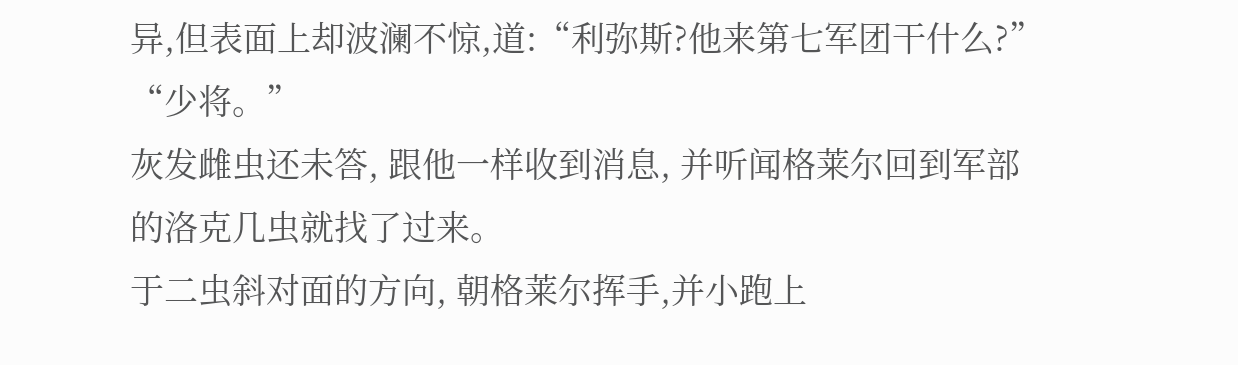异,但表面上却波澜不惊,道:“利弥斯?他来第七军团干什么?”
“少将。”
灰发雌虫还未答, 跟他一样收到消息, 并听闻格莱尔回到军部的洛克几虫就找了过来。
于二虫斜对面的方向, 朝格莱尔挥手,并小跑上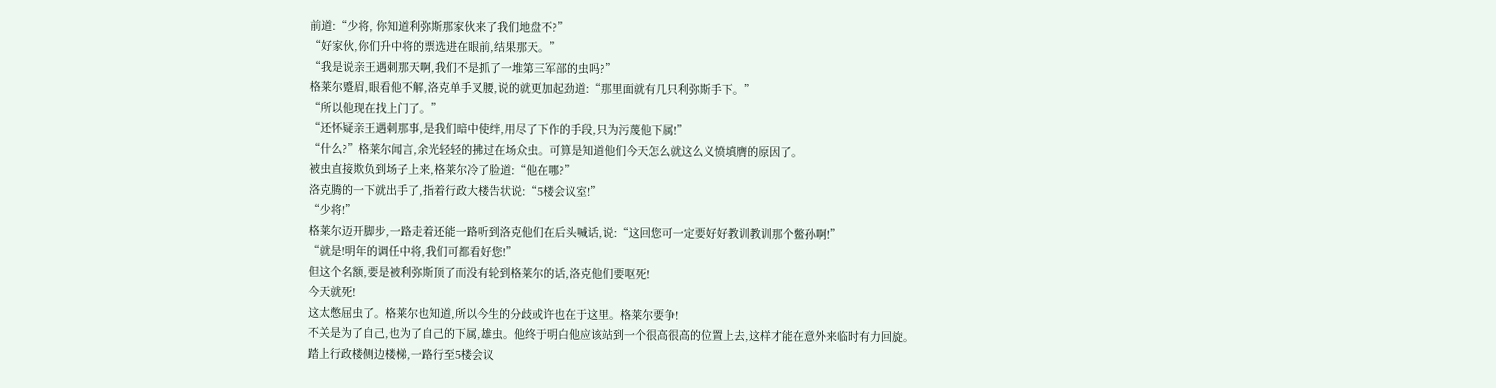前道:“少将, 你知道利弥斯那家伙来了我们地盘不?”
“好家伙,你们升中将的票选进在眼前,结果那天。”
“我是说亲王遇刺那天啊,我们不是抓了一堆第三军部的虫吗?”
格莱尔蹙眉,眼看他不解,洛克单手叉腰,说的就更加起劲道:“那里面就有几只利弥斯手下。”
“所以他现在找上门了。”
“还怀疑亲王遇刺那事,是我们暗中使绊,用尽了下作的手段,只为污蔑他下属!”
“什么?”格莱尔闻言,余光轻轻的拂过在场众虫。可算是知道他们今天怎么就这么义愤填膺的原因了。
被虫直接欺负到场子上来,格莱尔冷了脸道:“他在哪?”
洛克腾的一下就出手了,指着行政大楼告状说:“5楼会议室!”
“少将!”
格莱尔迈开脚步,一路走着还能一路听到洛克他们在后头喊话,说:“这回您可一定要好好教训教训那个鳖孙啊!”
“就是!明年的调任中将,我们可都看好您!”
但这个名额,要是被利弥斯顶了而没有轮到格莱尔的话,洛克他们要呕死!
今天就死!
这太憋屈虫了。格莱尔也知道,所以今生的分歧或许也在于这里。格莱尔要争!
不关是为了自己,也为了自己的下属,雄虫。他终于明白他应该站到一个很高很高的位置上去,这样才能在意外来临时有力回旋。
踏上行政楼侧边楼梯,一路行至5楼会议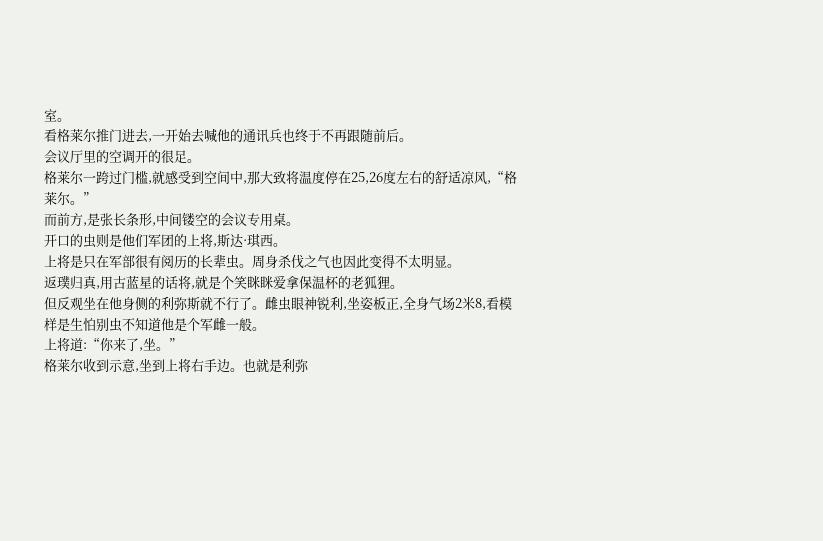室。
看格莱尔推门进去,一开始去喊他的通讯兵也终于不再跟随前后。
会议厅里的空调开的很足。
格莱尔一跨过门槛,就感受到空间中,那大致将温度停在25,26度左右的舒适凉风,“格莱尔。”
而前方,是张长条形,中间镂空的会议专用桌。
开口的虫则是他们军团的上将,斯达·琪西。
上将是只在军部很有阅历的长辈虫。周身杀伐之气也因此变得不太明显。
返璞归真,用古蓝星的话将,就是个笑眯眯爱拿保温杯的老狐狸。
但反观坐在他身侧的利弥斯就不行了。雌虫眼神锐利,坐姿板正,全身气场2米8,看模样是生怕别虫不知道他是个军雌一般。
上将道:“你来了,坐。”
格莱尔收到示意,坐到上将右手边。也就是利弥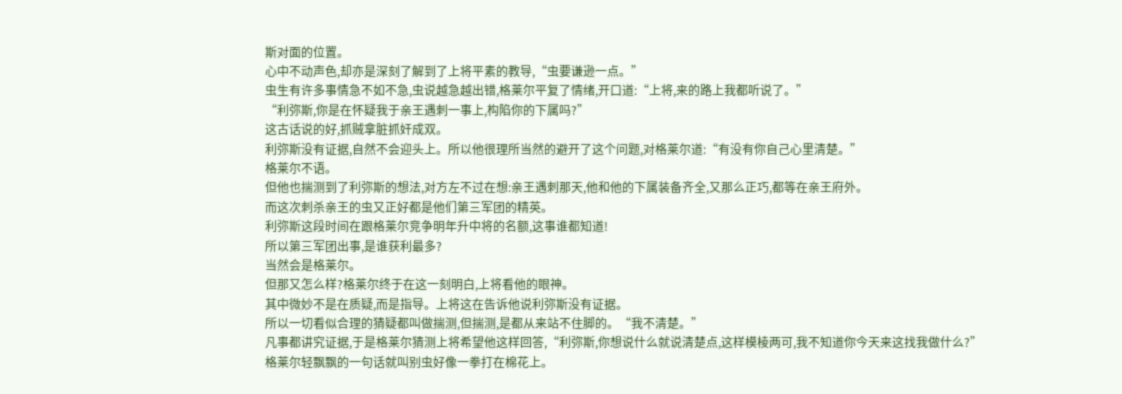斯对面的位置。
心中不动声色,却亦是深刻了解到了上将平素的教导,“虫要谦逊一点。”
虫生有许多事情急不如不急,虫说越急越出错,格莱尔平复了情绪,开口道:“上将,来的路上我都听说了。”
“利弥斯,你是在怀疑我于亲王遇刺一事上,构陷你的下属吗?”
这古话说的好,抓贼拿脏抓奸成双。
利弥斯没有证据,自然不会迎头上。所以他很理所当然的避开了这个问题,对格莱尔道:“有没有你自己心里清楚。”
格莱尔不语。
但他也揣测到了利弥斯的想法,对方左不过在想:亲王遇刺那天,他和他的下属装备齐全,又那么正巧,都等在亲王府外。
而这次刺杀亲王的虫又正好都是他们第三军团的精英。
利弥斯这段时间在跟格莱尔竞争明年升中将的名额,这事谁都知道!
所以第三军团出事,是谁获利最多?
当然会是格莱尔。
但那又怎么样?格莱尔终于在这一刻明白,上将看他的眼神。
其中微妙不是在质疑,而是指导。上将这在告诉他说利弥斯没有证据。
所以一切看似合理的猜疑都叫做揣测,但揣测,是都从来站不住脚的。“我不清楚。”
凡事都讲究证据,于是格莱尔猜测上将希望他这样回答,“利弥斯,你想说什么就说清楚点,这样模棱两可,我不知道你今天来这找我做什么?”
格莱尔轻飘飘的一句话就叫别虫好像一拳打在棉花上。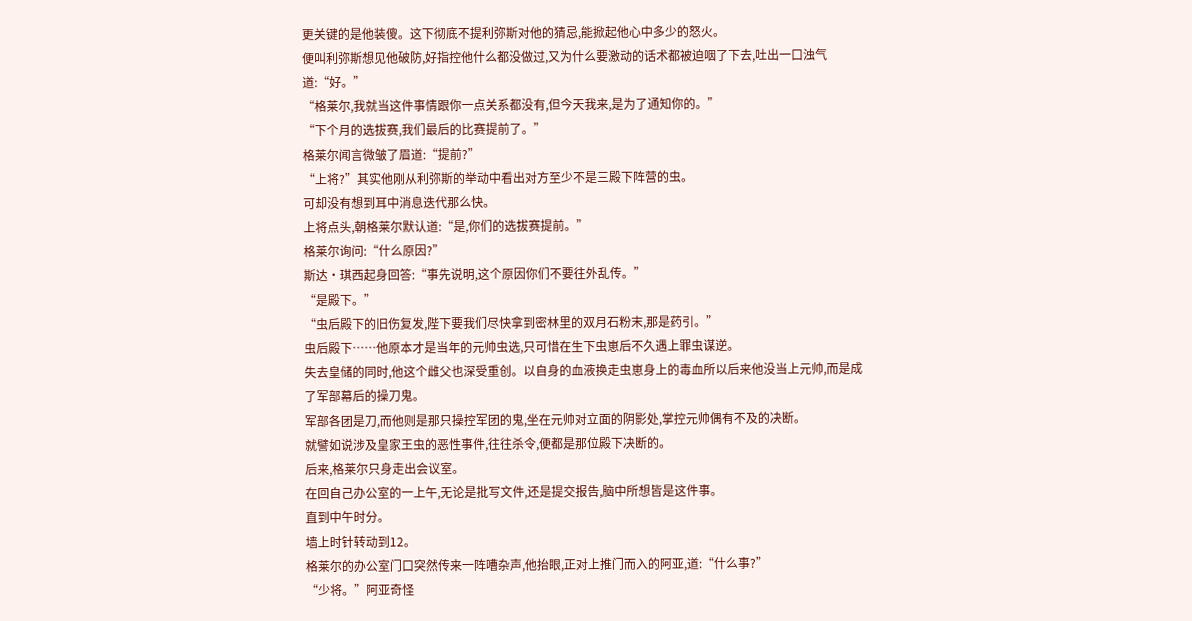更关键的是他装傻。这下彻底不提利弥斯对他的猜忌,能掀起他心中多少的怒火。
便叫利弥斯想见他破防,好指控他什么都没做过,又为什么要激动的话术都被迫咽了下去,吐出一口浊气道:“好。”
“格莱尔,我就当这件事情跟你一点关系都没有,但今天我来,是为了通知你的。”
“下个月的选拔赛,我们最后的比赛提前了。”
格莱尔闻言微皱了眉道:“提前?”
“上将?”其实他刚从利弥斯的举动中看出对方至少不是三殿下阵营的虫。
可却没有想到耳中消息迭代那么快。
上将点头,朝格莱尔默认道:“是,你们的选拔赛提前。”
格莱尔询问:“什么原因?”
斯达·琪西起身回答:“事先说明,这个原因你们不要往外乱传。”
“是殿下。”
“虫后殿下的旧伤复发,陛下要我们尽快拿到密林里的双月石粉末,那是药引。”
虫后殿下……他原本才是当年的元帅虫选,只可惜在生下虫崽后不久遇上罪虫谋逆。
失去皇储的同时,他这个雌父也深受重创。以自身的血液换走虫崽身上的毒血所以后来他没当上元帅,而是成了军部幕后的操刀鬼。
军部各团是刀,而他则是那只操控军团的鬼,坐在元帅对立面的阴影处,掌控元帅偶有不及的决断。
就譬如说涉及皇家王虫的恶性事件,往往杀令,便都是那位殿下决断的。
后来,格莱尔只身走出会议室。
在回自己办公室的一上午,无论是批写文件,还是提交报告,脑中所想皆是这件事。
直到中午时分。
墙上时针转动到12。
格莱尔的办公室门口突然传来一阵嘈杂声,他抬眼,正对上推门而入的阿亚,道:“什么事?”
“少将。”阿亚奇怪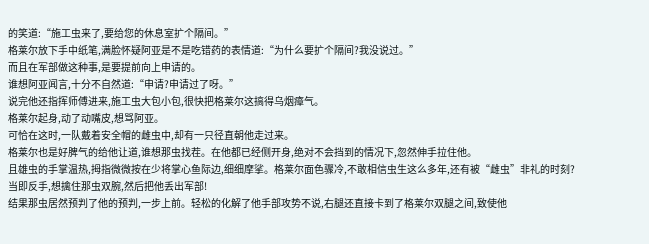的笑道:“施工虫来了,要给您的休息室扩个隔间。”
格莱尔放下手中纸笔,满脸怀疑阿亚是不是吃错药的表情道:“为什么要扩个隔间?我没说过。”
而且在军部做这种事,是要提前向上申请的。
谁想阿亚闻言,十分不自然道:“申请?申请过了呀。”
说完他还指挥师傅进来,施工虫大包小包,很快把格莱尔这搞得乌烟瘴气。
格莱尔起身,动了动嘴皮,想骂阿亚。
可恰在这时,一队戴着安全帽的雌虫中,却有一只径直朝他走过来。
格莱尔也是好脾气的给他让道,谁想那虫找茬。在他都已经侧开身,绝对不会挡到的情况下,忽然伸手拉住他。
且雄虫的手掌温热,拇指微微按在少将掌心鱼际边,细细摩挲。格莱尔面色骤冷,不敢相信虫生这么多年,还有被“雌虫”非礼的时刻?
当即反手,想擒住那虫双腕,然后把他丢出军部!
结果那虫居然预判了他的预判,一步上前。轻松的化解了他手部攻势不说,右腿还直接卡到了格莱尔双腿之间,致使他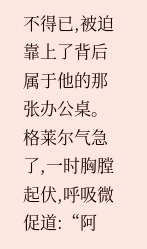不得已,被迫靠上了背后属于他的那张办公桌。
格莱尔气急了,一时胸膛起伏,呼吸微促道:“阿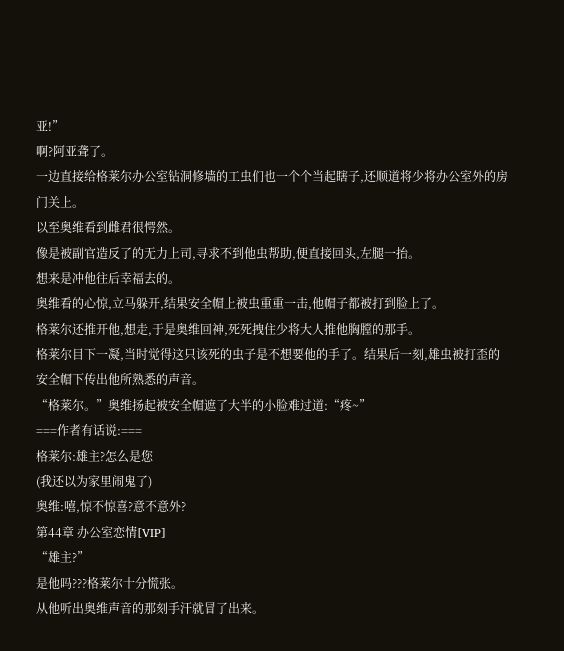亚!”
啊?阿亚聋了。
一边直接给格莱尔办公室钻洞修墙的工虫们也一个个当起瞎子,还顺道将少将办公室外的房门关上。
以至奥维看到雌君很愕然。
像是被副官造反了的无力上司,寻求不到他虫帮助,便直接回头,左腿一抬。
想来是冲他往后幸福去的。
奥维看的心惊,立马躲开,结果安全帽上被虫重重一击,他帽子都被打到脸上了。
格莱尔还推开他,想走,于是奥维回神,死死拽住少将大人推他胸膛的那手。
格莱尔目下一凝,当时觉得这只该死的虫子是不想要他的手了。结果后一刻,雄虫被打歪的安全帽下传出他所熟悉的声音。
“格莱尔。”奥维扬起被安全帽遮了大半的小脸难过道:“疼~”
===作者有话说:===
格莱尔:雄主?怎么是您
(我还以为家里闹鬼了)
奥维:嘻,惊不惊喜?意不意外?
第44章 办公室恋情[VIP]
“雄主?”
是他吗???格莱尔十分慌张。
从他听出奥维声音的那刻手汗就冒了出来。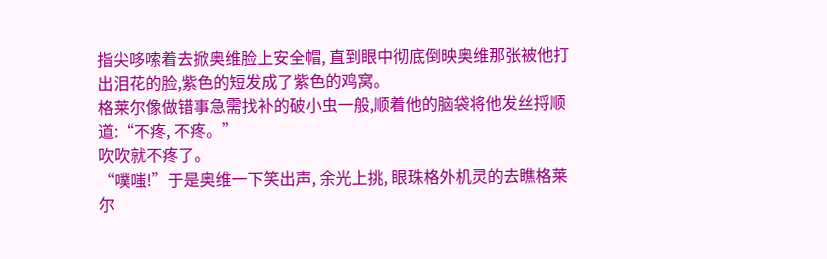指尖哆嗦着去掀奥维脸上安全帽, 直到眼中彻底倒映奥维那张被他打出泪花的脸,紫色的短发成了紫色的鸡窝。
格莱尔像做错事急需找补的破小虫一般,顺着他的脑袋将他发丝捋顺道:“不疼, 不疼。”
吹吹就不疼了。
“噗嗤!”于是奥维一下笑出声, 余光上挑, 眼珠格外机灵的去瞧格莱尔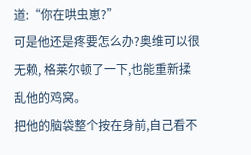道:“你在哄虫崽?”
可是他还是疼要怎么办?奥维可以很无赖, 格莱尔顿了一下,也能重新揉乱他的鸡窝。
把他的脑袋整个按在身前,自己看不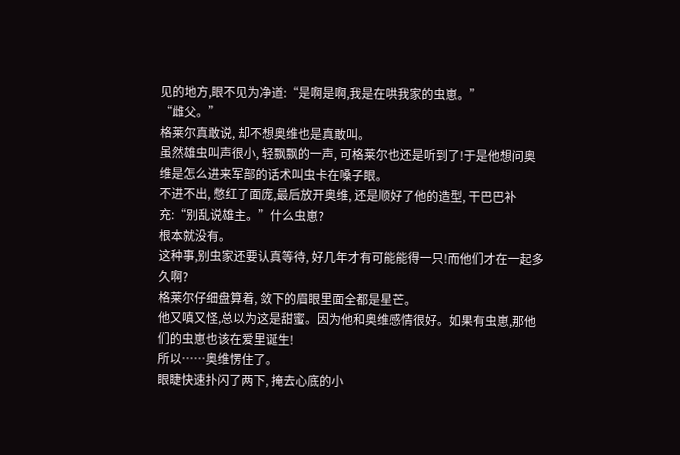见的地方,眼不见为净道:“是啊是啊,我是在哄我家的虫崽。”
“雌父。”
格莱尔真敢说, 却不想奥维也是真敢叫。
虽然雄虫叫声很小, 轻飘飘的一声, 可格莱尔也还是听到了!于是他想问奥维是怎么进来军部的话术叫虫卡在嗓子眼。
不进不出, 憋红了面庞,最后放开奥维, 还是顺好了他的造型, 干巴巴补充:“别乱说雄主。”什么虫崽?
根本就没有。
这种事,别虫家还要认真等待, 好几年才有可能能得一只!而他们才在一起多久啊?
格莱尔仔细盘算着, 敛下的眉眼里面全都是星芒。
他又嗔又怪,总以为这是甜蜜。因为他和奥维感情很好。如果有虫崽,那他们的虫崽也该在爱里诞生!
所以……奥维愣住了。
眼睫快速扑闪了两下, 掩去心底的小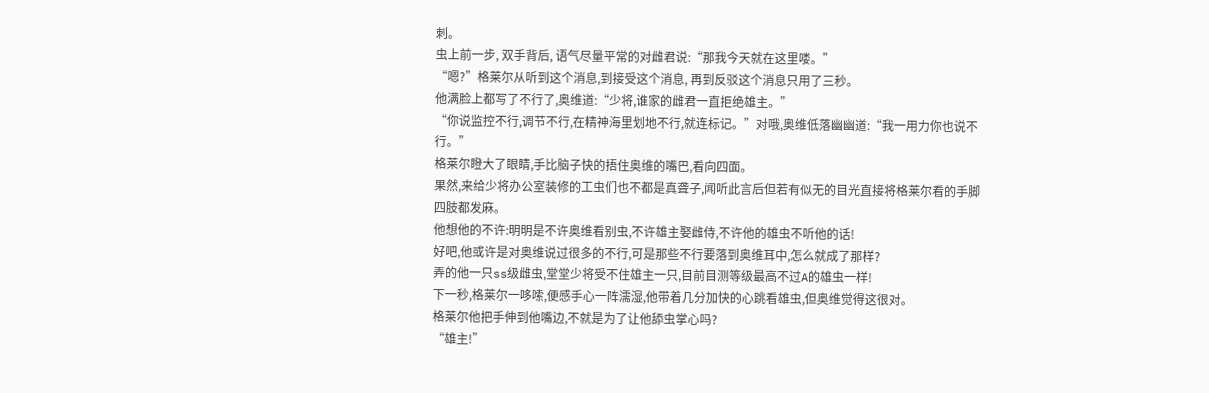刺。
虫上前一步, 双手背后, 语气尽量平常的对雌君说:“那我今天就在这里喽。”
“嗯?”格莱尔从听到这个消息,到接受这个消息, 再到反驳这个消息只用了三秒。
他满脸上都写了不行了,奥维道:“少将,谁家的雌君一直拒绝雄主。”
“你说监控不行,调节不行,在精神海里划地不行,就连标记。”对哦,奥维低落幽幽道:“我一用力你也说不行。”
格莱尔瞪大了眼睛,手比脑子快的捂住奥维的嘴巴,看向四面。
果然,来给少将办公室装修的工虫们也不都是真聋子,闻听此言后但若有似无的目光直接将格莱尔看的手脚四肢都发麻。
他想他的不许:明明是不许奥维看别虫,不许雄主娶雌侍,不许他的雄虫不听他的话!
好吧,他或许是对奥维说过很多的不行,可是那些不行要落到奥维耳中,怎么就成了那样?
弄的他一只ss级雌虫,堂堂少将受不住雄主一只,目前目测等级最高不过A的雄虫一样!
下一秒,格莱尔一哆嗦,便感手心一阵濡湿,他带着几分加快的心跳看雄虫,但奥维觉得这很对。
格莱尔他把手伸到他嘴边,不就是为了让他舔虫掌心吗?
“雄主!”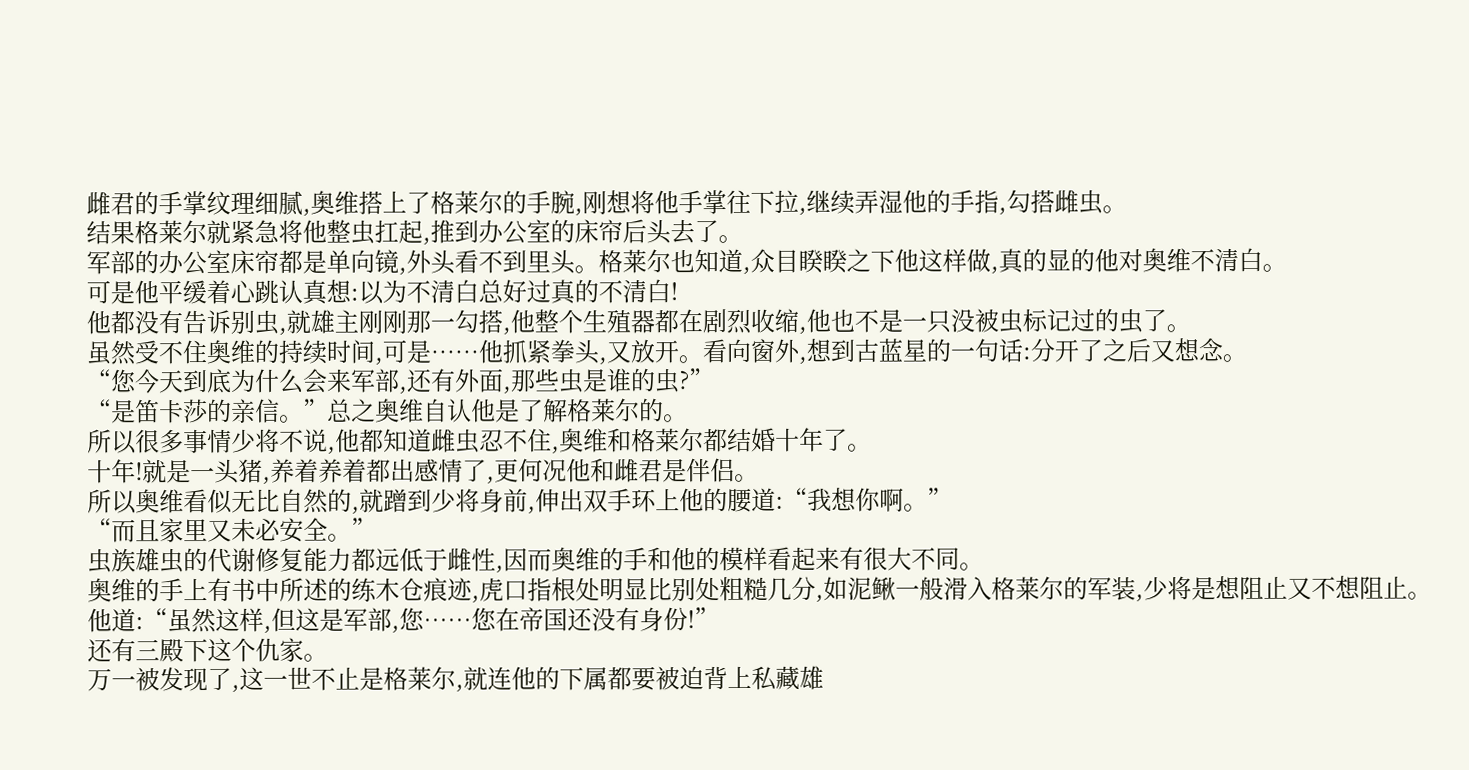雌君的手掌纹理细腻,奥维搭上了格莱尔的手腕,刚想将他手掌往下拉,继续弄湿他的手指,勾搭雌虫。
结果格莱尔就紧急将他整虫扛起,推到办公室的床帘后头去了。
军部的办公室床帘都是单向镜,外头看不到里头。格莱尔也知道,众目睽睽之下他这样做,真的显的他对奥维不清白。
可是他平缓着心跳认真想:以为不清白总好过真的不清白!
他都没有告诉别虫,就雄主刚刚那一勾搭,他整个生殖器都在剧烈收缩,他也不是一只没被虫标记过的虫了。
虽然受不住奥维的持续时间,可是……他抓紧拳头,又放开。看向窗外,想到古蓝星的一句话:分开了之后又想念。
“您今天到底为什么会来军部,还有外面,那些虫是谁的虫?”
“是笛卡莎的亲信。”总之奥维自认他是了解格莱尔的。
所以很多事情少将不说,他都知道雌虫忍不住,奥维和格莱尔都结婚十年了。
十年!就是一头猪,养着养着都出感情了,更何况他和雌君是伴侣。
所以奥维看似无比自然的,就蹭到少将身前,伸出双手环上他的腰道:“我想你啊。”
“而且家里又未必安全。”
虫族雄虫的代谢修复能力都远低于雌性,因而奥维的手和他的模样看起来有很大不同。
奥维的手上有书中所述的练木仓痕迹,虎口指根处明显比别处粗糙几分,如泥鳅一般滑入格莱尔的军装,少将是想阻止又不想阻止。
他道:“虽然这样,但这是军部,您……您在帝国还没有身份!”
还有三殿下这个仇家。
万一被发现了,这一世不止是格莱尔,就连他的下属都要被迫背上私藏雄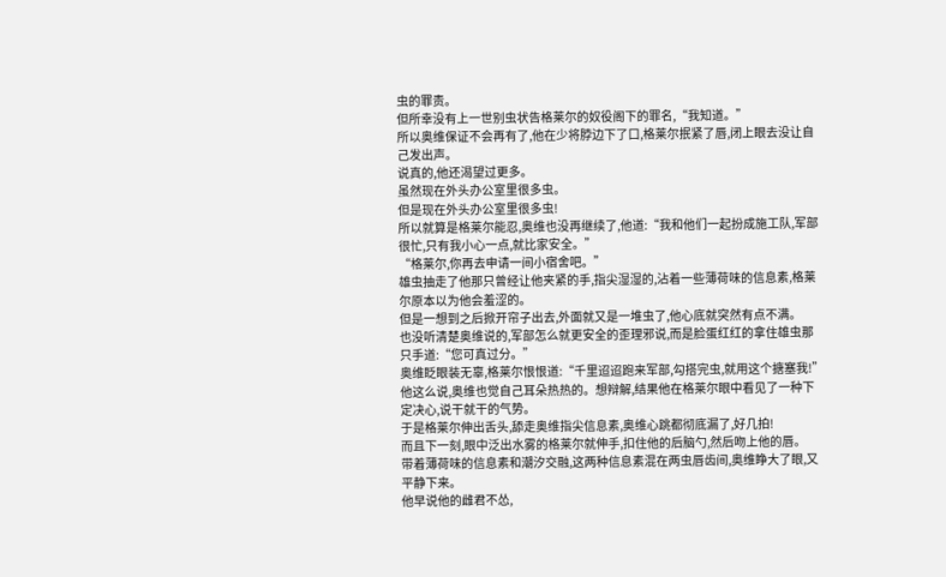虫的罪责。
但所幸没有上一世别虫状告格莱尔的奴役阁下的罪名,“我知道。”
所以奥维保证不会再有了,他在少将脖边下了口,格莱尔抿紧了唇,闭上眼去没让自己发出声。
说真的,他还渴望过更多。
虽然现在外头办公室里很多虫。
但是现在外头办公室里很多虫!
所以就算是格莱尔能忍,奥维也没再继续了,他道:“我和他们一起扮成施工队,军部很忙,只有我小心一点,就比家安全。”
“格莱尔,你再去申请一间小宿舍吧。”
雄虫抽走了他那只曾经让他夹紧的手,指尖湿湿的,沾着一些薄荷味的信息素,格莱尔原本以为他会羞涩的。
但是一想到之后掀开帘子出去,外面就又是一堆虫了,他心底就突然有点不满。
也没听清楚奥维说的,军部怎么就更安全的歪理邪说,而是脸蛋红红的拿住雄虫那只手道:“您可真过分。”
奥维眨眼装无辜,格莱尔恨恨道:“千里迢迢跑来军部,勾搭完虫,就用这个搪塞我!”
他这么说,奥维也觉自己耳朵热热的。想辩解,结果他在格莱尔眼中看见了一种下定决心,说干就干的气势。
于是格莱尔伸出舌头,舔走奥维指尖信息素,奥维心跳都彻底漏了,好几拍!
而且下一刻,眼中泛出水雾的格莱尔就伸手,扣住他的后脑勺,然后吻上他的唇。
带着薄荷味的信息素和潮汐交融,这两种信息素混在两虫唇齿间,奥维睁大了眼,又平静下来。
他早说他的雌君不怂,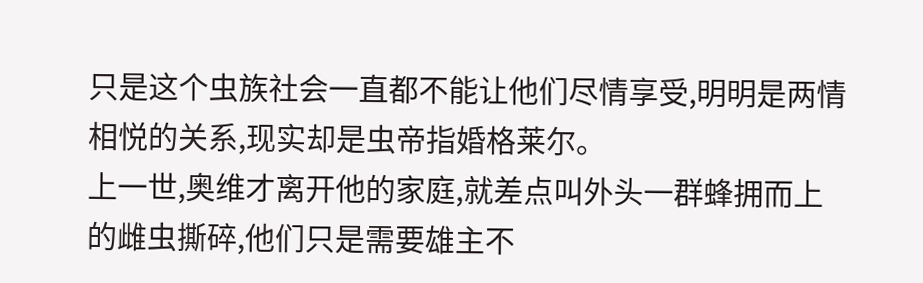只是这个虫族社会一直都不能让他们尽情享受,明明是两情相悦的关系,现实却是虫帝指婚格莱尔。
上一世,奥维才离开他的家庭,就差点叫外头一群蜂拥而上的雌虫撕碎,他们只是需要雄主不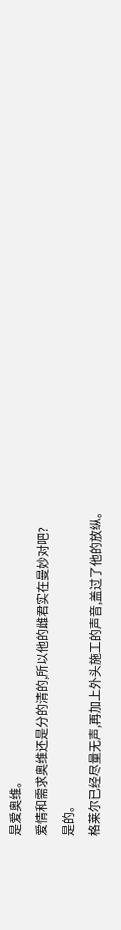是爱奥维。
爱情和需求奥维还是分的清的,所以他的雌君实在曼妙对吧?
是的。
格莱尔已经尽量无声,再加上外头施工的声音,盖过了他的放纵。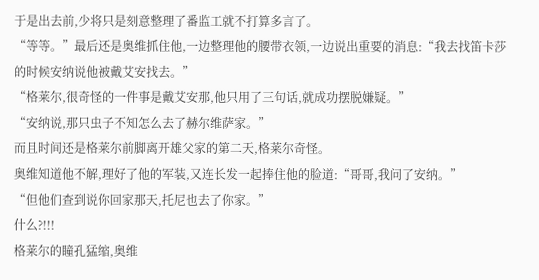于是出去前,少将只是刻意整理了番监工就不打算多言了。
“等等。”最后还是奥维抓住他,一边整理他的腰带衣领,一边说出重要的消息:“我去找笛卡莎的时候安纳说他被戴艾安找去。”
“格莱尔,很奇怪的一件事是戴艾安那,他只用了三句话,就成功摆脱嫌疑。”
“安纳说,那只虫子不知怎么去了赫尔维萨家。”
而且时间还是格莱尔前脚离开雄父家的第二天,格莱尔奇怪。
奥维知道他不解,理好了他的军装,又连长发一起捧住他的脸道:“哥哥,我问了安纳。”
“但他们查到说你回家那天,托尼也去了你家。”
什么?!!!
格莱尔的瞳孔猛缩,奥维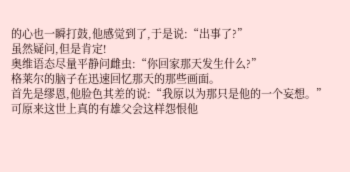的心也一瞬打鼓,他感觉到了,于是说:“出事了?”
虽然疑问,但是肯定!
奥维语态尽量平静问雌虫:“你回家那天发生什么?”
格莱尔的脑子在迅速回忆那天的那些画面。
首先是缪恩,他脸色其差的说:“我原以为那只是他的一个妄想。”
可原来这世上真的有雄父会这样怨恨他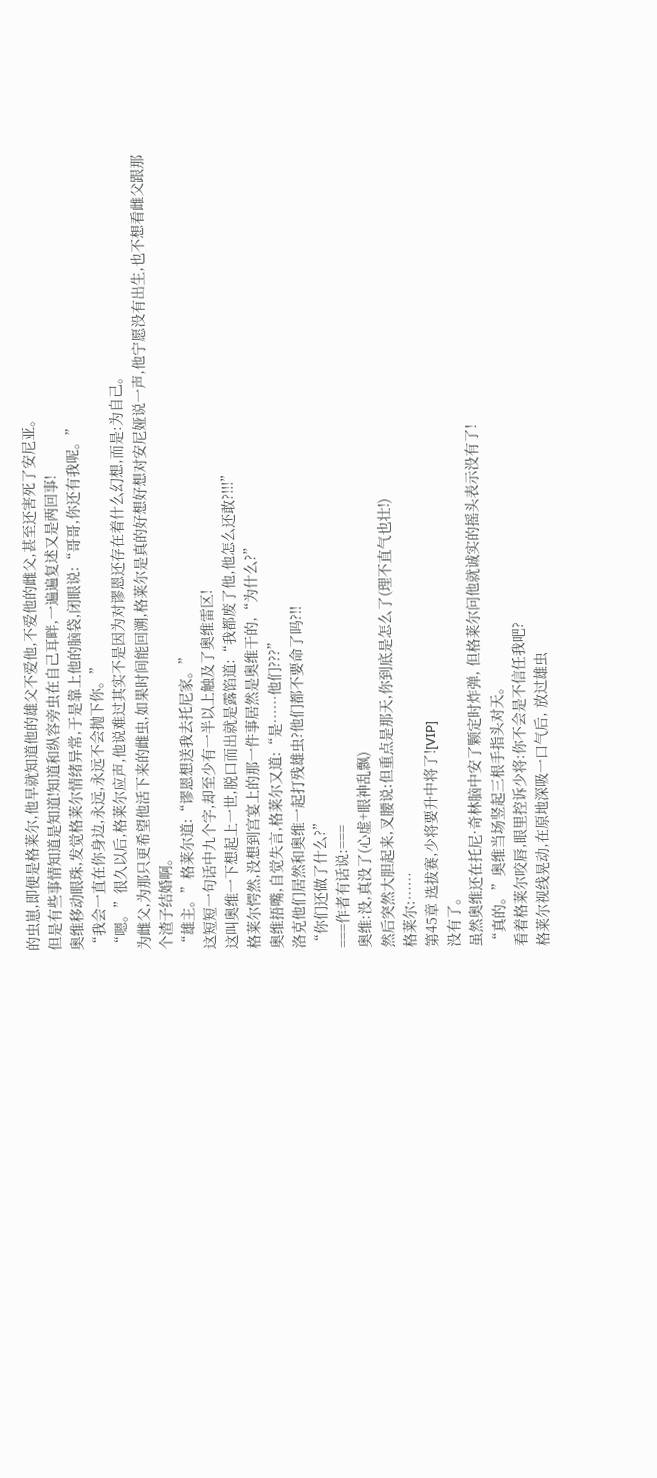的虫崽,即便是格莱尔,他早就知道他的雄父不爱他,不爱他的雌父,甚至还害死了安尼亚。
但是有些事情知道是知道!知道和纵容旁虫在自己耳畔,一遍遍复述又是两回事!
奥维移动眼珠,发觉格莱尔情绪异常,于是靠上他的脑袋,闭眼说:“哥哥,你还有我呢。”
“我会一直在你身边,永远,永远不会抛下你。”
“嗯。”很久以后,格莱尔应声,他说难过其实不是因为对谬恩还存在着什么幻想,而是:为自己。
为雌父,为那只更希望他活下来的雌虫,如果时间能回溯,格莱尔是真的好想好想对安尼娅说一声,他宁愿没有出生,也不想看雌父跟那个渣子结婚啊。
“雄主。”格莱尔道:“谬恩想送我去托尼家。”
这短短一句话中九个字,却至少有一半以上触及了奥维雷区!
这叫奥维一下想起上一世,脱口而出就是露馅道:“我都废了他,他怎么还敢?!!!”
格莱尔愕然,没想到宫宴上的那一件事居然是奥维干的,“为什么?”
奥维捂嘴,自觉失言,格莱尔又道:“是……他们???”
洛克他们居然和奥维一起打残雄虫?他们都不要命了吗?!!
“你们还做了什么?”
===作者有话说:===
奥维:没,真没了(心虚+眼神乱飘)
然后突然大胆起来,叉腰说:但重点是那天,你到底是怎么了(理不直气也壮!)
格莱尔:……
第45章 选拔赛,少将要升中将了![VIP]
没有了。
虽然奥维还在托尼·奇林脑中安了颗定时炸弹, 但格莱尔问他就诚实的摇头表示没有了!
“真的。”奥维当场竖起三根手指头对天。
看着格莱尔咬唇,眼里控诉少将:你不会是不信任我吧?
格莱尔视线晃动,在原地深吸一口气后, 放过雄虫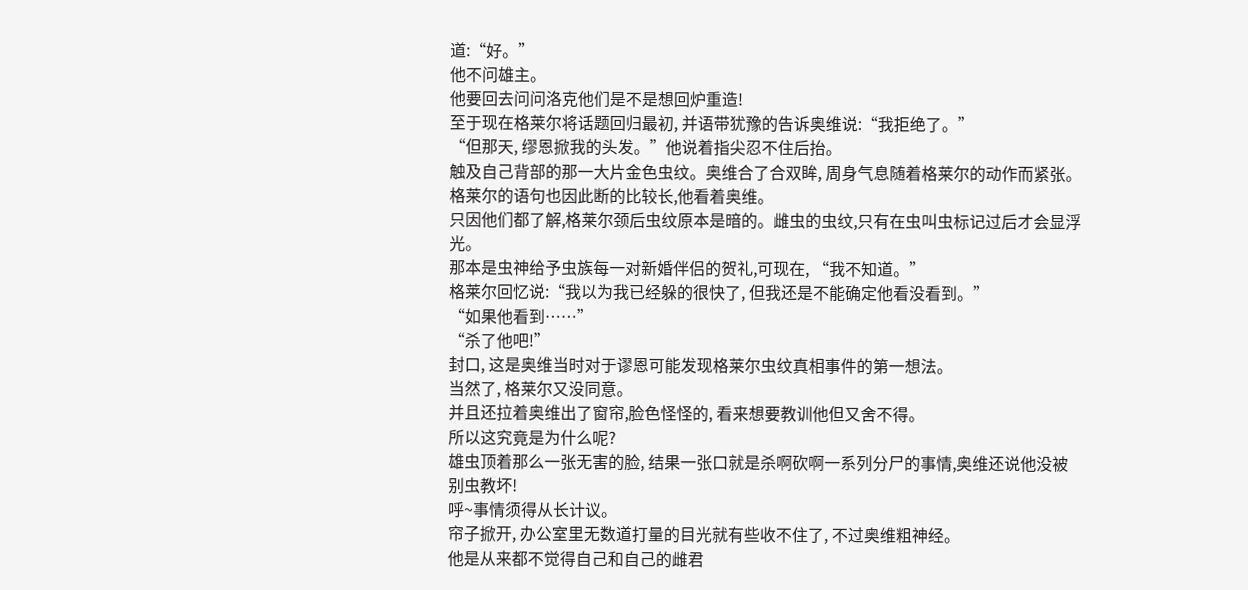道:“好。”
他不问雄主。
他要回去问问洛克他们是不是想回炉重造!
至于现在格莱尔将话题回归最初, 并语带犹豫的告诉奥维说:“我拒绝了。”
“但那天, 缪恩掀我的头发。”他说着指尖忍不住后抬。
触及自己背部的那一大片金色虫纹。奥维合了合双眸, 周身气息随着格莱尔的动作而紧张。
格莱尔的语句也因此断的比较长,他看着奥维。
只因他们都了解,格莱尔颈后虫纹原本是暗的。雌虫的虫纹,只有在虫叫虫标记过后才会显浮光。
那本是虫神给予虫族每一对新婚伴侣的贺礼,可现在, “我不知道。”
格莱尔回忆说:“我以为我已经躲的很快了, 但我还是不能确定他看没看到。”
“如果他看到……”
“杀了他吧!”
封口, 这是奥维当时对于谬恩可能发现格莱尔虫纹真相事件的第一想法。
当然了, 格莱尔又没同意。
并且还拉着奥维出了窗帘,脸色怪怪的, 看来想要教训他但又舍不得。
所以这究竟是为什么呢?
雄虫顶着那么一张无害的脸, 结果一张口就是杀啊砍啊一系列分尸的事情,奥维还说他没被别虫教坏!
呼~事情须得从长计议。
帘子掀开, 办公室里无数道打量的目光就有些收不住了, 不过奥维粗神经。
他是从来都不觉得自己和自己的雌君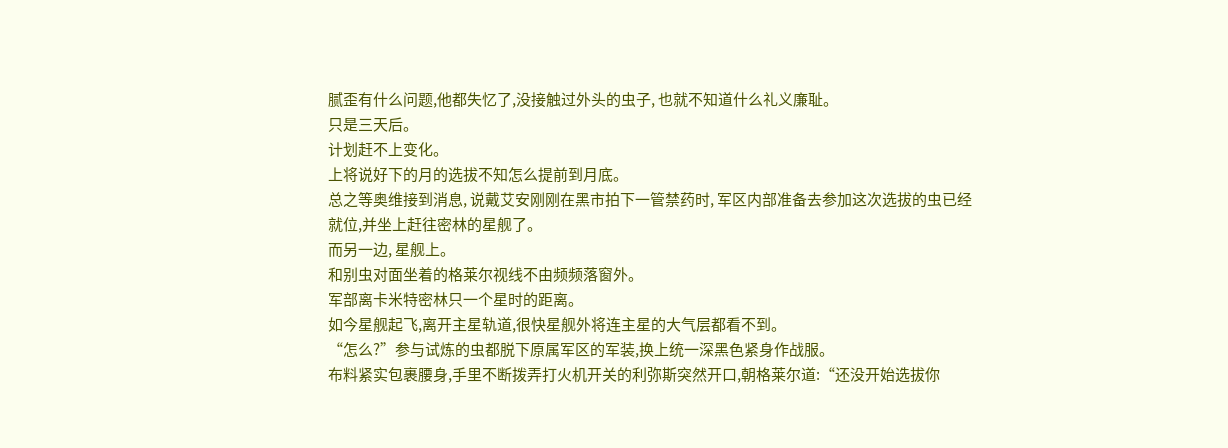腻歪有什么问题,他都失忆了,没接触过外头的虫子, 也就不知道什么礼义廉耻。
只是三天后。
计划赶不上变化。
上将说好下的月的选拔不知怎么提前到月底。
总之等奥维接到消息, 说戴艾安刚刚在黑市拍下一管禁药时, 军区内部准备去参加这次选拔的虫已经就位,并坐上赶往密林的星舰了。
而另一边, 星舰上。
和别虫对面坐着的格莱尔视线不由频频落窗外。
军部离卡米特密林只一个星时的距离。
如今星舰起飞,离开主星轨道,很快星舰外将连主星的大气层都看不到。
“怎么?”参与试炼的虫都脱下原属军区的军装,换上统一深黑色紧身作战服。
布料紧实包裹腰身,手里不断拨弄打火机开关的利弥斯突然开口,朝格莱尔道:“还没开始选拔你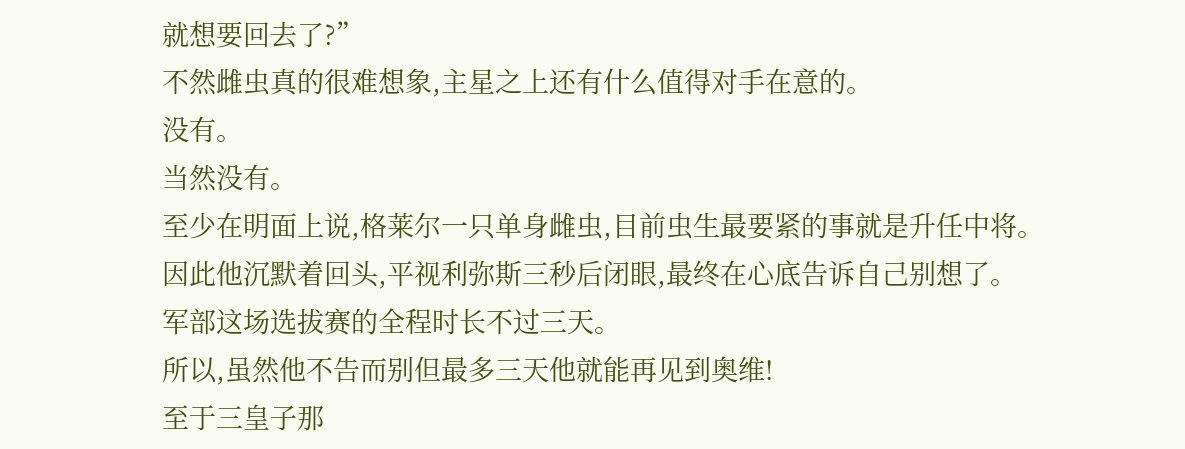就想要回去了?”
不然雌虫真的很难想象,主星之上还有什么值得对手在意的。
没有。
当然没有。
至少在明面上说,格莱尔一只单身雌虫,目前虫生最要紧的事就是升任中将。
因此他沉默着回头,平视利弥斯三秒后闭眼,最终在心底告诉自己别想了。
军部这场选拔赛的全程时长不过三天。
所以,虽然他不告而别但最多三天他就能再见到奥维!
至于三皇子那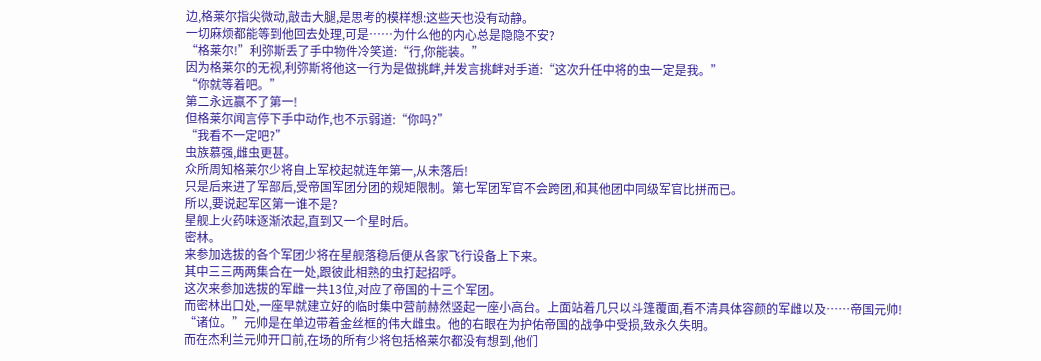边,格莱尔指尖微动,敲击大腿,是思考的模样想:这些天也没有动静。
一切麻烦都能等到他回去处理,可是……为什么他的内心总是隐隐不安?
“格莱尔!”利弥斯丢了手中物件冷笑道:“行,你能装。”
因为格莱尔的无视,利弥斯将他这一行为是做挑衅,并发言挑衅对手道:“这次升任中将的虫一定是我。”
“你就等着吧。”
第二永远赢不了第一!
但格莱尔闻言停下手中动作,也不示弱道:“你吗?”
“我看不一定吧?”
虫族慕强,雌虫更甚。
众所周知格莱尔少将自上军校起就连年第一,从未落后!
只是后来进了军部后,受帝国军团分团的规矩限制。第七军团军官不会跨团,和其他团中同级军官比拼而已。
所以,要说起军区第一谁不是?
星舰上火药味逐渐浓起,直到又一个星时后。
密林。
来参加选拔的各个军团少将在星舰落稳后便从各家飞行设备上下来。
其中三三两两集合在一处,跟彼此相熟的虫打起招呼。
这次来参加选拔的军雌一共13位,对应了帝国的十三个军团。
而密林出口处,一座早就建立好的临时集中营前赫然竖起一座小高台。上面站着几只以斗篷覆面,看不清具体容颜的军雌以及……帝国元帅!
“诸位。”元帅是在单边带着金丝框的伟大雌虫。他的右眼在为护佑帝国的战争中受损,致永久失明。
而在杰利兰元帅开口前,在场的所有少将包括格莱尔都没有想到,他们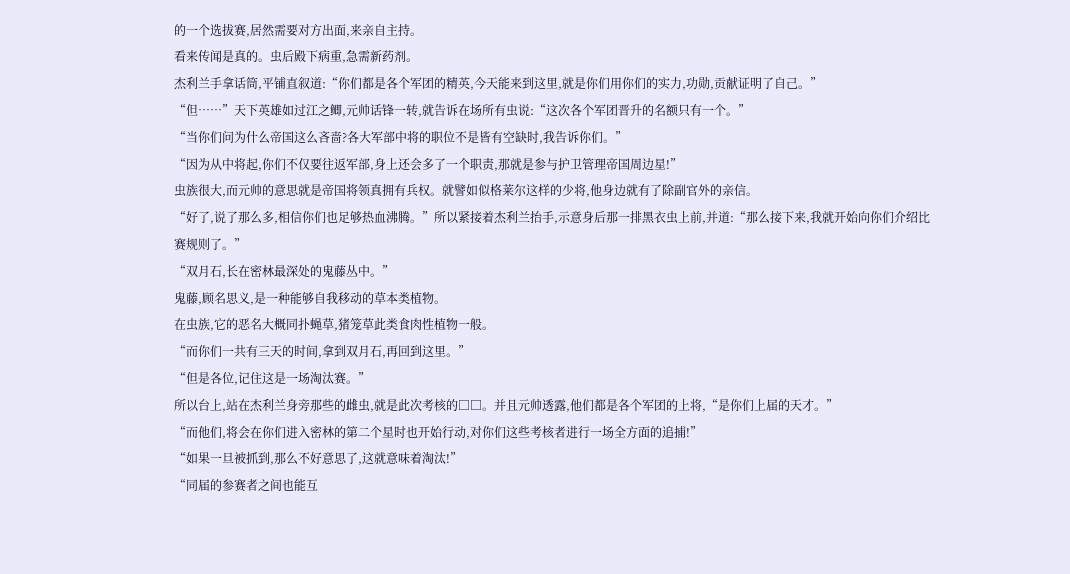的一个选拔赛,居然需要对方出面,来亲自主持。
看来传闻是真的。虫后殿下病重,急需新药剂。
杰利兰手拿话筒,平铺直叙道:“你们都是各个军团的精英,今天能来到这里,就是你们用你们的实力,功勋,贡献证明了自己。”
“但……”天下英雄如过江之鲫,元帅话锋一转,就告诉在场所有虫说:“这次各个军团晋升的名额只有一个。”
“当你们问为什么帝国这么吝啬?各大军部中将的职位不是皆有空缺时,我告诉你们。”
“因为从中将起,你们不仅要往返军部,身上还会多了一个职责,那就是参与护卫管理帝国周边星!”
虫族很大,而元帅的意思就是帝国将领真拥有兵权。就譬如似格莱尔这样的少将,他身边就有了除副官外的亲信。
“好了,说了那么多,相信你们也足够热血沸腾。”所以紧接着杰利兰抬手,示意身后那一排黑衣虫上前,并道:“那么接下来,我就开始向你们介绍比赛规则了。”
“双月石,长在密林最深处的鬼藤丛中。”
鬼藤,顾名思义,是一种能够自我移动的草本类植物。
在虫族,它的恶名大概同扑蝇草,猪笼草此类食肉性植物一般。
“而你们一共有三天的时间,拿到双月石,再回到这里。”
“但是各位,记住这是一场淘汰赛。”
所以台上,站在杰利兰身旁那些的雌虫,就是此次考核的□□。并且元帅透露,他们都是各个军团的上将,“是你们上届的天才。”
“而他们,将会在你们进入密林的第二个星时也开始行动,对你们这些考核者进行一场全方面的追捕!”
“如果一旦被抓到,那么不好意思了,这就意味着淘汰!”
“同届的参赛者之间也能互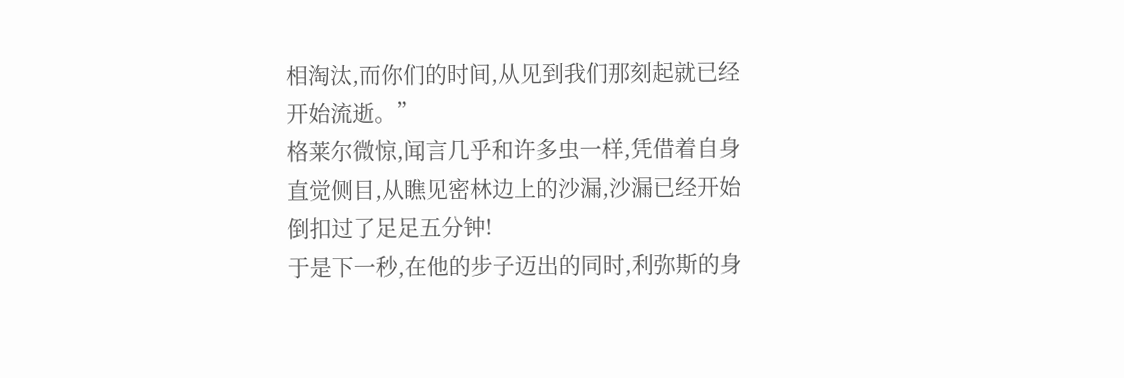相淘汰,而你们的时间,从见到我们那刻起就已经开始流逝。”
格莱尔微惊,闻言几乎和许多虫一样,凭借着自身直觉侧目,从瞧见密林边上的沙漏,沙漏已经开始倒扣过了足足五分钟!
于是下一秒,在他的步子迈出的同时,利弥斯的身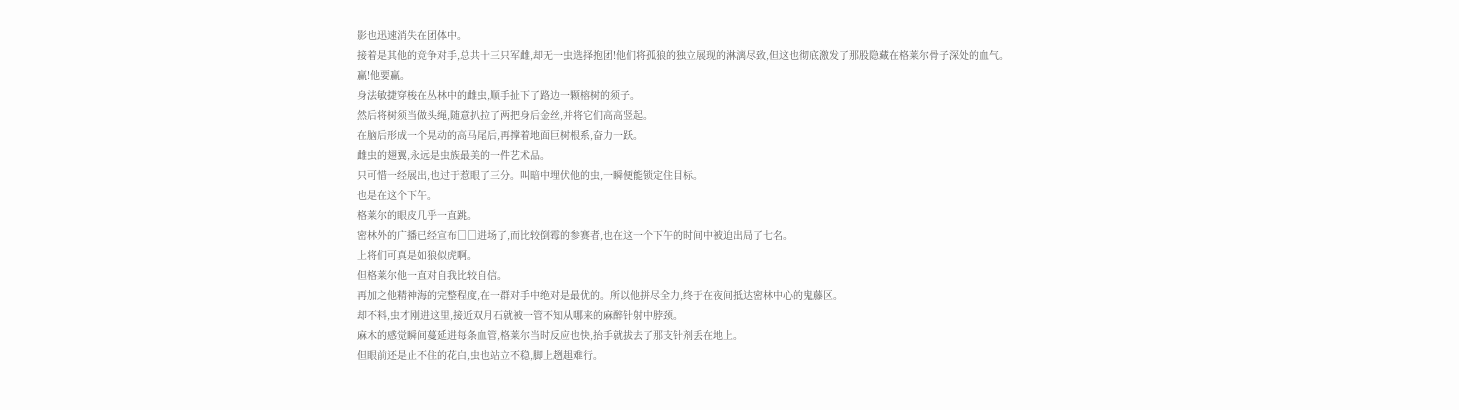影也迅速消失在团体中。
接着是其他的竞争对手,总共十三只军雌,却无一虫选择抱团!他们将孤狼的独立展现的淋漓尽致,但这也彻底激发了那股隐藏在格莱尔骨子深处的血气。
赢!他要赢。
身法敏捷穿梭在丛林中的雌虫,顺手扯下了路边一颗榕树的须子。
然后将树须当做头绳,随意扒拉了两把身后金丝,并将它们高高竖起。
在脑后形成一个晃动的高马尾后,再撑着地面巨树根系,奋力一跃。
雌虫的翅翼,永远是虫族最美的一件艺术品。
只可惜一经展出,也过于惹眼了三分。叫暗中埋伏他的虫,一瞬便能锁定住目标。
也是在这个下午。
格莱尔的眼皮几乎一直跳。
密林外的广播已经宣布□□进场了,而比较倒霉的参赛者,也在这一个下午的时间中被迫出局了七名。
上将们可真是如狼似虎啊。
但格莱尔他一直对自我比较自信。
再加之他精神海的完整程度,在一群对手中绝对是最优的。所以他拼尽全力,终于在夜间抵达密林中心的鬼藤区。
却不料,虫才刚进这里,接近双月石就被一管不知从哪来的麻醉针射中脖颈。
麻木的感觉瞬间蔓延进每条血管,格莱尔当时反应也快,抬手就拔去了那支针剂丢在地上。
但眼前还是止不住的花白,虫也站立不稳,脚上趔趄难行。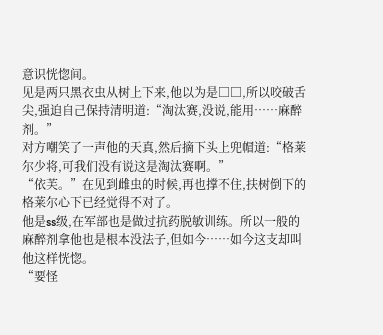意识恍惚间。
见是两只黑衣虫从树上下来,他以为是□□,所以咬破舌尖,强迫自己保持清明道:“淘汰赛,没说,能用……麻醉剂。”
对方嘲笑了一声他的天真,然后摘下头上兜帽道:“格莱尔少将,可我们没有说这是淘汰赛啊。”
“依芙。”在见到雌虫的时候,再也撑不住,扶树倒下的格莱尔心下已经觉得不对了。
他是ss级,在军部也是做过抗药脱敏训练。所以一般的麻醉剂拿他也是根本没法子,但如今……如今这支却叫他这样恍惚。
“要怪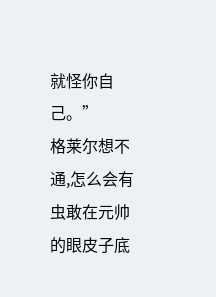就怪你自己。”
格莱尔想不通,怎么会有虫敢在元帅的眼皮子底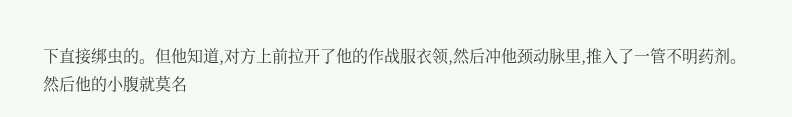下直接绑虫的。但他知道,对方上前拉开了他的作战服衣领,然后冲他颈动脉里,推入了一管不明药剂。
然后他的小腹就莫名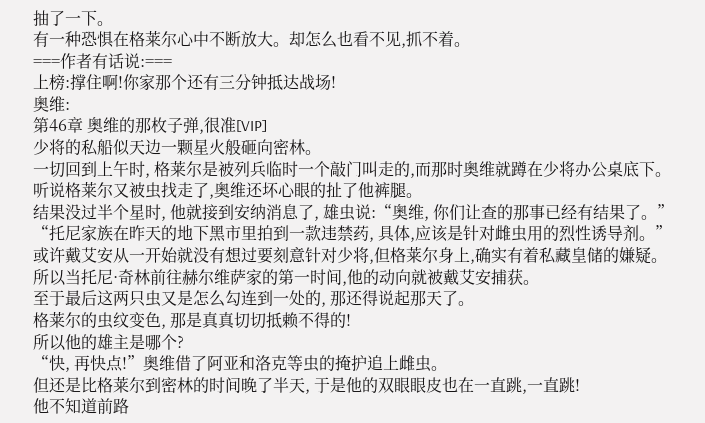抽了一下。
有一种恐惧在格莱尔心中不断放大。却怎么也看不见,抓不着。
===作者有话说:===
上榜:撑住啊!你家那个还有三分钟抵达战场!
奥维:
第46章 奥维的那枚子弹,很准[VIP]
少将的私船似天边一颗星火般砸向密林。
一切回到上午时, 格莱尔是被列兵临时一个敲门叫走的,而那时奥维就蹲在少将办公桌底下。
听说格莱尔又被虫找走了,奥维还坏心眼的扯了他裤腿。
结果没过半个星时, 他就接到安纳消息了, 雄虫说:“奥维, 你们让查的那事已经有结果了。”
“托尼家族在昨天的地下黑市里拍到一款违禁药, 具体,应该是针对雌虫用的烈性诱导剂。”
或许戴艾安从一开始就没有想过要刻意针对少将,但格莱尔身上,确实有着私藏皇储的嫌疑。
所以当托尼·奇林前往赫尔维萨家的第一时间,他的动向就被戴艾安捕获。
至于最后这两只虫又是怎么勾连到一处的, 那还得说起那天了。
格莱尔的虫纹变色, 那是真真切切抵赖不得的!
所以他的雄主是哪个?
“快, 再快点!”奥维借了阿亚和洛克等虫的掩护追上雌虫。
但还是比格莱尔到密林的时间晚了半天, 于是他的双眼眼皮也在一直跳,一直跳!
他不知道前路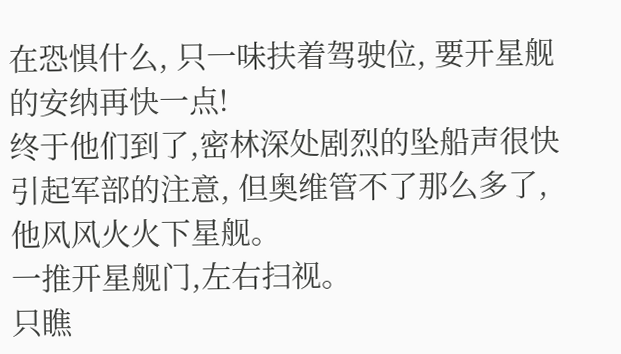在恐惧什么, 只一味扶着驾驶位, 要开星舰的安纳再快一点!
终于他们到了,密林深处剧烈的坠船声很快引起军部的注意, 但奥维管不了那么多了, 他风风火火下星舰。
一推开星舰门,左右扫视。
只瞧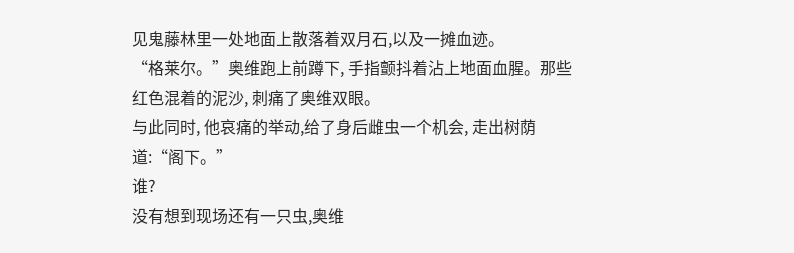见鬼藤林里一处地面上散落着双月石,以及一摊血迹。
“格莱尔。”奥维跑上前蹲下, 手指颤抖着沾上地面血腥。那些红色混着的泥沙, 刺痛了奥维双眼。
与此同时, 他哀痛的举动,给了身后雌虫一个机会, 走出树荫道:“阁下。”
谁?
没有想到现场还有一只虫,奥维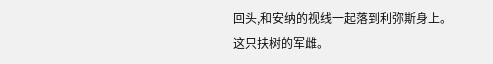回头,和安纳的视线一起落到利弥斯身上。
这只扶树的军雌。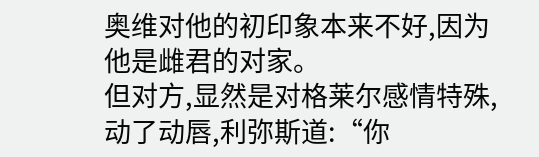奥维对他的初印象本来不好,因为他是雌君的对家。
但对方,显然是对格莱尔感情特殊,动了动唇,利弥斯道:“你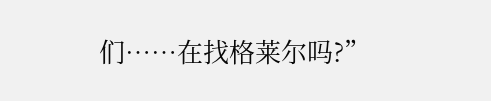们……在找格莱尔吗?”